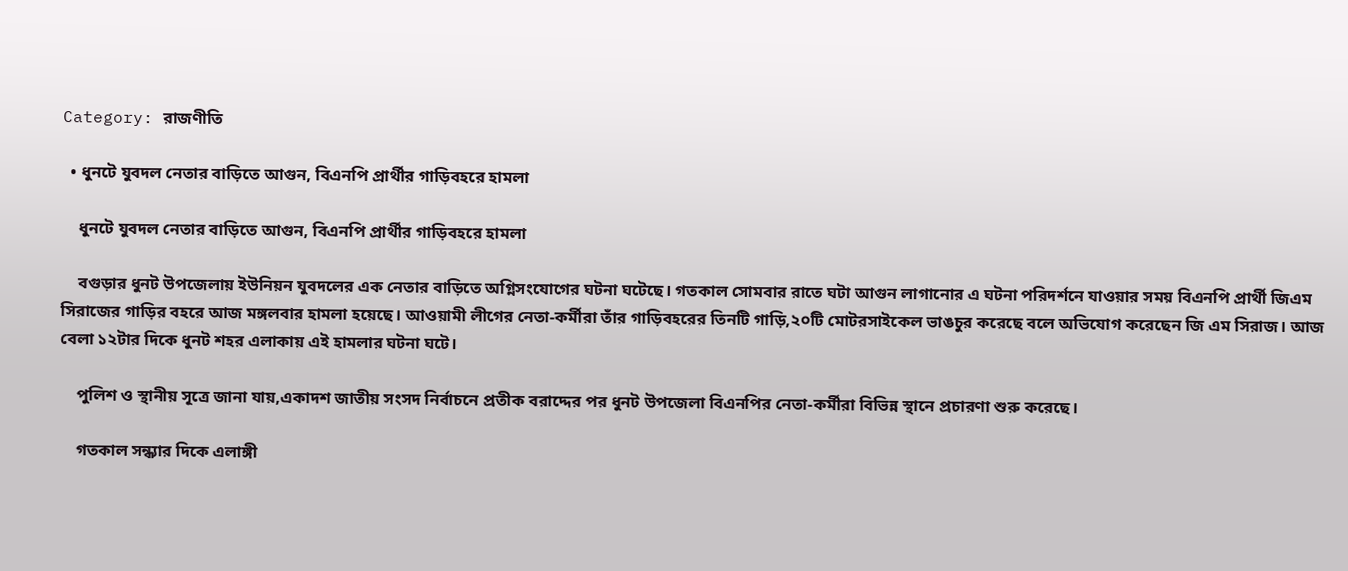Category: রাজণীতি

  • ধুনটে যুবদল নেতার বাড়িতে আগুন, বিএনপি প্রার্থীর গাড়িবহরে হামলা

    ধুনটে যুবদল নেতার বাড়িতে আগুন, বিএনপি প্রার্থীর গাড়িবহরে হামলা

    বগুড়ার ধুনট উপজেলায় ইউনিয়ন যুবদলের এক নেতার বাড়িতে অগ্নিসংযোগের ঘটনা ঘটেছে। গতকাল সোমবার রাতে ঘটা আগুন লাগানোর এ ঘটনা পরিদর্শনে যাওয়ার সময় বিএনপি প্রার্থী জিএম সিরাজের গাড়ির বহরে আজ মঙ্গলবার হামলা হয়েছে। আওয়ামী লীগের নেতা-কর্মীরা তাঁর গাড়িবহরের তিনটি গাড়ি,২০টি মোটরসাইকেল ভাঙচুর করেছে বলে অভিযোগ করেছেন জি এম সিরাজ। আজ বেলা ১২টার দিকে ধুনট শহর এলাকায় এই হামলার ঘটনা ঘটে।

    পুলিশ ও স্থানীয় সূত্রে জানা যায়,একাদশ জাতীয় সংসদ নির্বাচনে প্রতীক বরাদ্দের পর ধুনট উপজেলা বিএনপির নেতা-কর্মীরা বিভিন্ন স্থানে প্রচারণা শুরু করেছে।

    গতকাল সন্ধ্যার দিকে এলাঙ্গী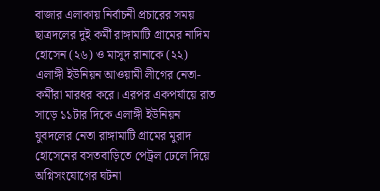বাজার এলাকায় নির্বাচনী প্রচারের সময় ছাত্রদলের দুই কর্মী রাঙ্গামাটি গ্রামের নাদিম হোসেন (২৬) ও মাসুদ রানাকে (২২) এলাঙ্গী ইউনিয়ন আওয়ামী লীগের নেতা-কর্মীরা মারধর করে। এরপর একপর্যায়ে রাত সাড়ে ১১টার দিকে এলাঙ্গী ইউনিয়ন যুবদলের নেতা রাঙ্গামাটি গ্রামের মুরাদ হোসেনের বসতবাড়িতে পেট্রল ঢেলে দিয়ে অগ্নিসংযোগের ঘটনা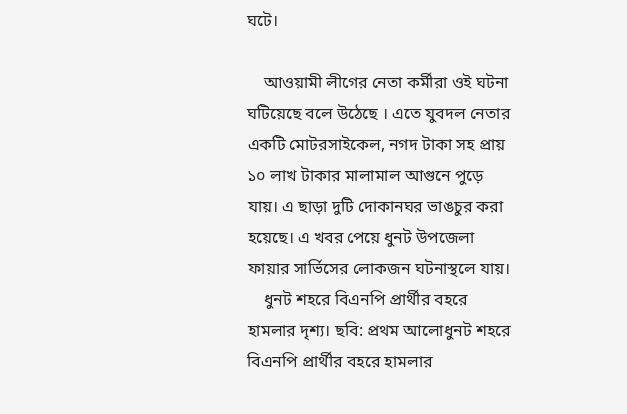ঘটে।

    আওয়ামী লীগের নেতা কর্মীরা ওই ঘটনা ঘটিয়েছে বলে উঠেছে । এতে যুবদল নেতার একটি মোটরসাইকেল, নগদ টাকা সহ প্রায় ১০ লাখ টাকার মালামাল আগুনে পুড়ে যায়। এ ছাড়া দুটি দোকানঘর ভাঙচুর করা হয়েছে। এ খবর পেয়ে ধুনট উপজেলা ফায়ার সার্ভিসের লোকজন ঘটনাস্থলে যায়।
    ধুনট শহরে বিএনপি প্রার্থীর বহরে হামলার দৃশ্য। ছবি: প্রথম আলোধুনট শহরে বিএনপি প্রার্থীর বহরে হামলার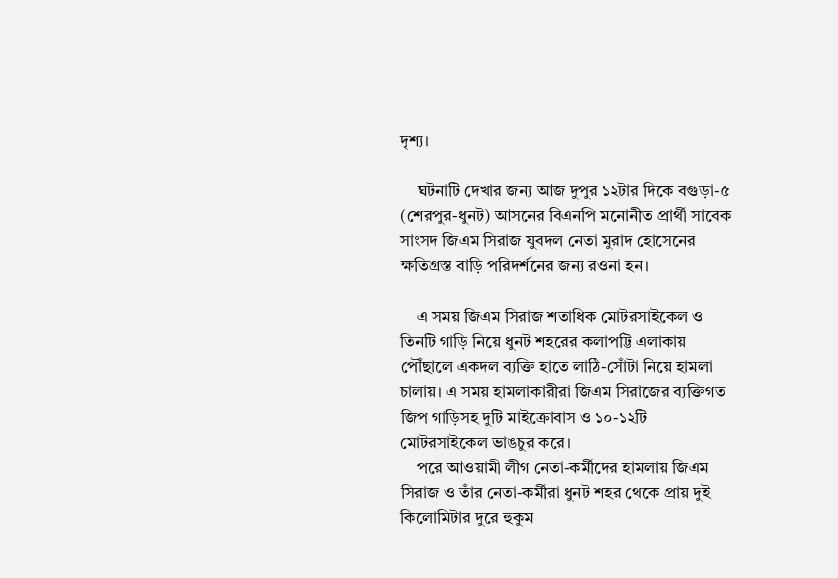দৃশ্য।

    ঘটনাটি দেখার জন্য আজ দুপুর ১২টার দিকে বগুড়া-৫ (শেরপুর-ধুনট) আসনের বিএনপি মনোনীত প্রার্থী সাবেক সাংসদ জিএম সিরাজ যুবদল নেতা মুরাদ হোসেনের ক্ষতিগ্রস্ত বাড়ি পরিদর্শনের জন্য রওনা হন।

    এ সময় জিএম সিরাজ শতাধিক মোটরসাইকেল ও তিনটি গাড়ি নিয়ে ধুনট শহরের কলাপট্টি এলাকায় পৌঁছালে একদল ব্যক্তি হাতে লাঠি-সোঁটা নিয়ে হামলা চালায়। এ সময় হামলাকারীরা জিএম সিরাজের ব্যক্তিগত জিপ গাড়িসহ দুটি মাইক্রোবাস ও ১০-১২টি মোটরসাইকেল ভাঙচুর করে।
    পরে আওয়ামী লীগ নেতা-কর্মীদের হামলায় জিএম সিরাজ ও তাঁর নেতা-কর্মীরা ধুনট শহর থেকে প্রায় দুই কিলোমিটার দুরে হুকুম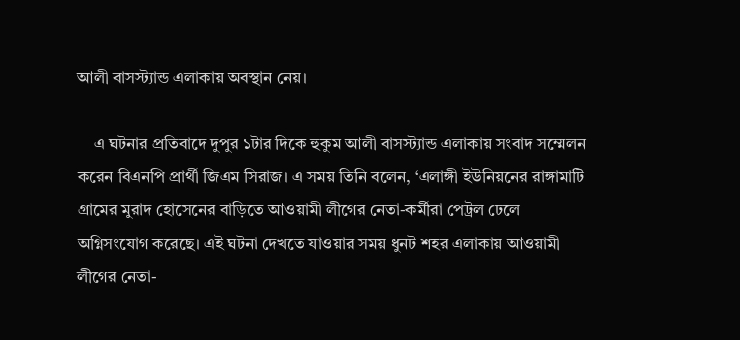আলী বাসস্ট্যান্ড এলাকায় অবস্থান নেয়।

    এ ঘটনার প্রতিবাদে দুপুর ১টার দিকে হুকুম আলী বাসস্ট্যান্ড এলাকায় সংবাদ সম্মেলন করেন বিএনপি প্রার্থী জিএম সিরাজ। এ সময় তিনি বলেন, ‘এলাঙ্গী ইউনিয়নের রাঙ্গামাটি গ্রামের মুরাদ হোসেনের বাড়িতে আওয়ামী লীগের নেতা-কর্মীরা পেট্রল ঢেলে অগ্নিসংযোগ করেছে। এই ঘটনা দেখতে যাওয়ার সময় ধুনট শহর এলাকায় আওয়ামী লীগের নেতা-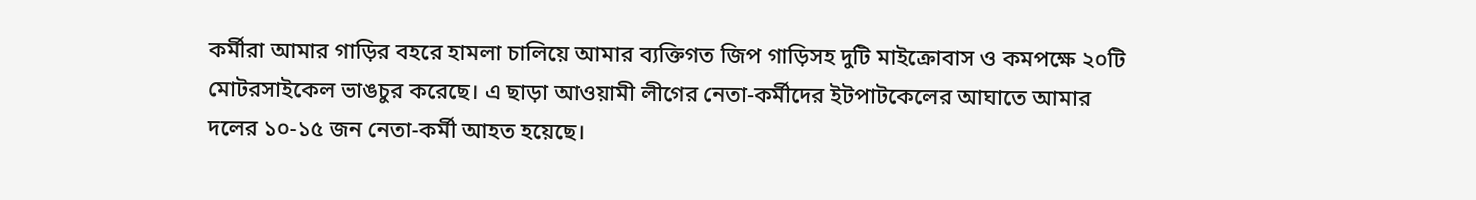কর্মীরা আমার গাড়ির বহরে হামলা চালিয়ে আমার ব্যক্তিগত জিপ গাড়িসহ দুটি মাইক্রোবাস ও কমপক্ষে ২০টি মোটরসাইকেল ভাঙচুর করেছে। এ ছাড়া আওয়ামী লীগের নেতা-কর্মীদের ইটপাটকেলের আঘাতে আমার দলের ১০-১৫ জন নেতা-কর্মী আহত হয়েছে।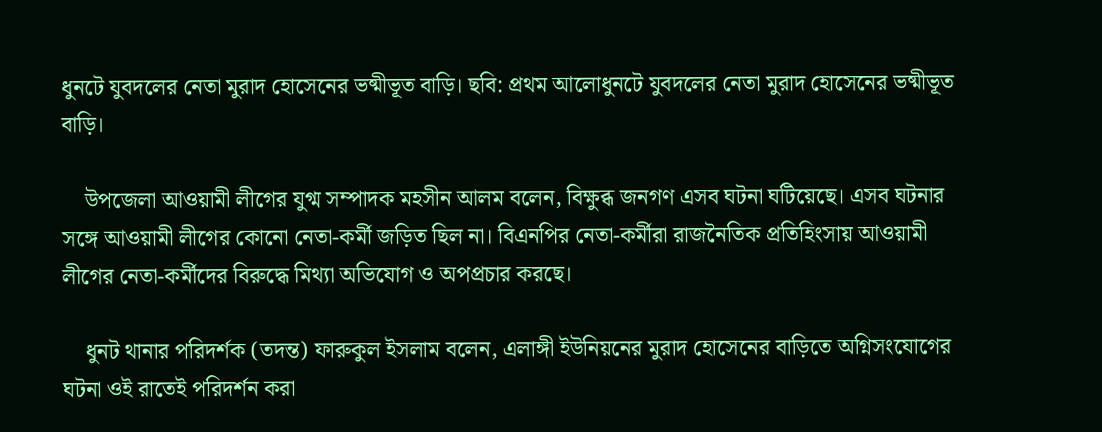ধুনটে যুবদলের নেতা মুরাদ হোসেনের ভষ্মীভূত বাড়ি। ছবি: প্রথম আলোধুনটে যুবদলের নেতা মুরাদ হোসেনের ভষ্মীভূত বাড়ি।

    উপজেলা আওয়ামী লীগের যুগ্ম সম্পাদক মহসীন আলম বলেন, বিক্ষুব্ধ জনগণ এসব ঘটনা ঘটিয়েছে। এসব ঘটনার সঙ্গে আওয়ামী লীগের কোনো নেতা-কর্মী জড়িত ছিল না। বিএনপির নেতা-কর্মীরা রাজনৈতিক প্রতিহিংসায় আওয়ামী লীগের নেতা-কর্মীদের বিরুদ্ধে মিথ্যা অভিযোগ ও অপপ্রচার করছে।

    ধুনট থানার পরিদর্শক (তদন্ত) ফারুকুল ইসলাম বলেন, এলাঙ্গী ইউনিয়নের মুরাদ হোসেনের বাড়িতে অগ্নিসংযোগের ঘটনা ওই রাতেই পরিদর্শন করা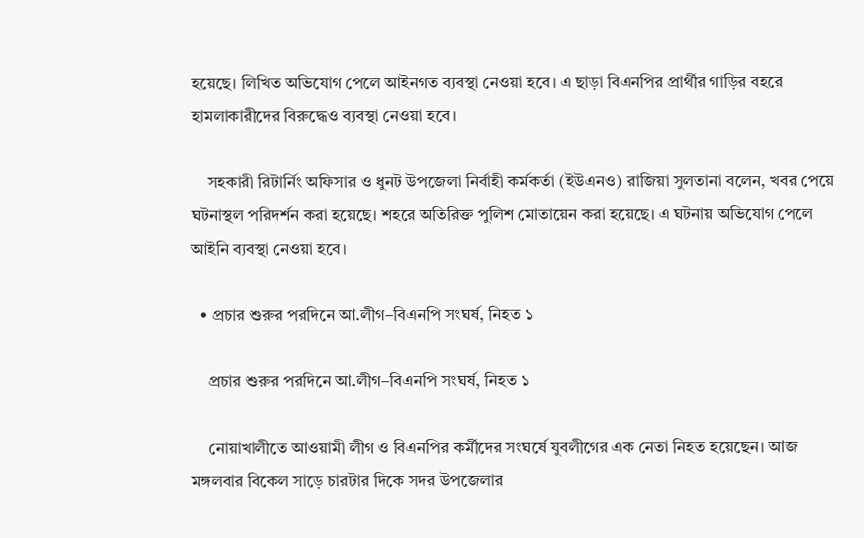হয়েছে। লিখিত অভিযোগ পেলে আইনগত ব্যবস্থা নেওয়া হবে। এ ছাড়া বিএনপির প্রার্থীর গাড়ির বহরে হামলাকারীদের বিরুদ্ধেও ব্যবস্থা নেওয়া হবে।

    সহকারী রিটার্নিং অফিসার ও ধুনট উপজেলা নির্বাহী কর্মকর্তা (ইউএনও) রাজিয়া সুলতানা বলেন, খবর পেয়ে ঘটনাস্থল পরিদর্শন করা হয়েছে। শহরে অতিরিক্ত পুলিশ মোতায়েন করা হয়েছে। এ ঘটনায় অভিযোগ পেলে আইনি ব্যবস্থা নেওয়া হবে।

  • প্রচার শুরুর পরদিনে আ.লীগ–বিএনপি সংঘর্ষ, নিহত ১

    প্রচার শুরুর পরদিনে আ.লীগ–বিএনপি সংঘর্ষ, নিহত ১

    নোয়াখালীতে আওয়ামী লীগ ও বিএনপির কর্মীদের সংঘর্ষে যুবলীগের এক নেতা নিহত হয়েছেন। আজ মঙ্গলবার বিকেল সাড়ে চারটার দিকে সদর উপজেলার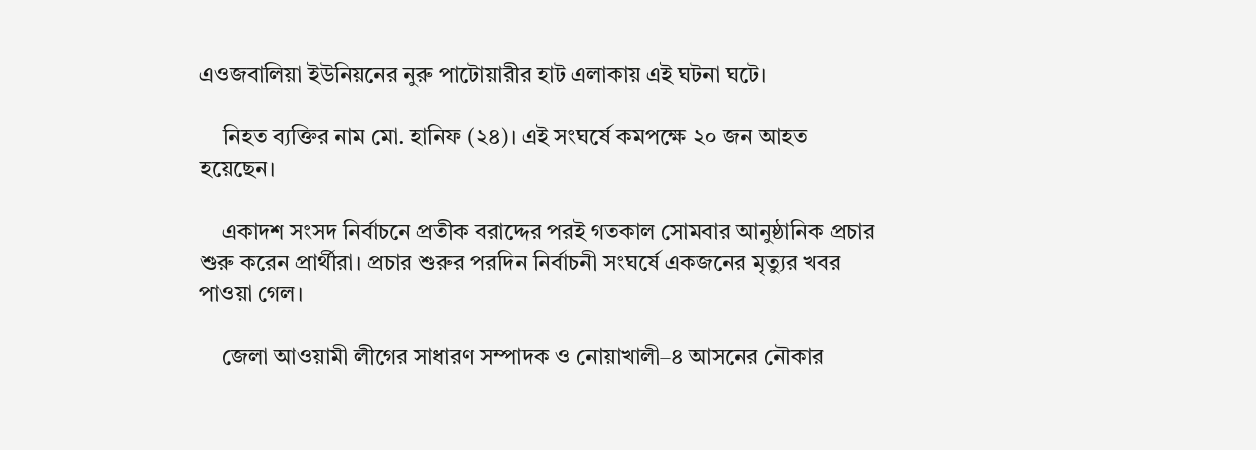এওজবালিয়া ইউনিয়নের নুরু পাটোয়ারীর হাট এলাকায় এই ঘটনা ঘটে।

    নিহত ব্যক্তির নাম মো. হানিফ (২৪)। এই সংঘর্ষে কমপক্ষে ২০ জন আহত হয়েছেন।

    একাদশ সংসদ নির্বাচনে প্রতীক বরাদ্দের পরই গতকাল সোমবার আনুষ্ঠানিক প্রচার শুরু করেন প্রার্থীরা। প্রচার শুরুর পরদিন নির্বাচনী সংঘর্ষে একজনের মৃত্যুর খবর পাওয়া গেল।

    জেলা আওয়ামী লীগের সাধারণ সম্পাদক ও নোয়াখালী–৪ আসনের নৌকার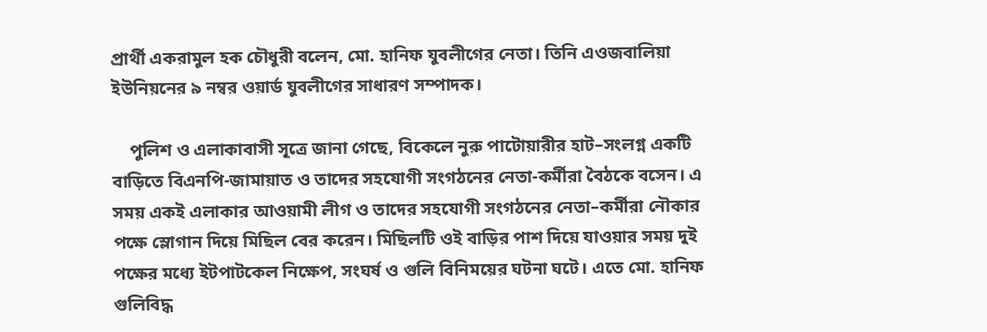প্রার্থী একরামুল হক চৌধুরী বলেন, মো. হানিফ যুবলীগের নেতা। তিনি এওজবালিয়া ইউনিয়নের ৯ নম্বর ওয়ার্ড যুবলীগের সাধারণ সম্পাদক।

    পুলিশ ও এলাকাবাসী সূত্রে জানা গেছে, বিকেলে নুরু পাটোয়ারীর হাট–সংলগ্ন একটি বাড়িতে বিএনপি-জামায়াত ও তাদের সহযোগী সংগঠনের নেতা-কর্মীরা বৈঠকে বসেন। এ সময় একই এলাকার আওয়ামী লীগ ও তাদের সহযোগী সংগঠনের নেতা–কর্মীরা নৌকার পক্ষে স্লোগান দিয়ে মিছিল বের করেন। মিছিলটি ওই বাড়ির পাশ দিয়ে যাওয়ার সময় দুই পক্ষের মধ্যে ইটপাটকেল নিক্ষেপ, সংঘর্ষ ও গুলি বিনিময়ের ঘটনা ঘটে। এতে মো. হানিফ গুলিবিদ্ধ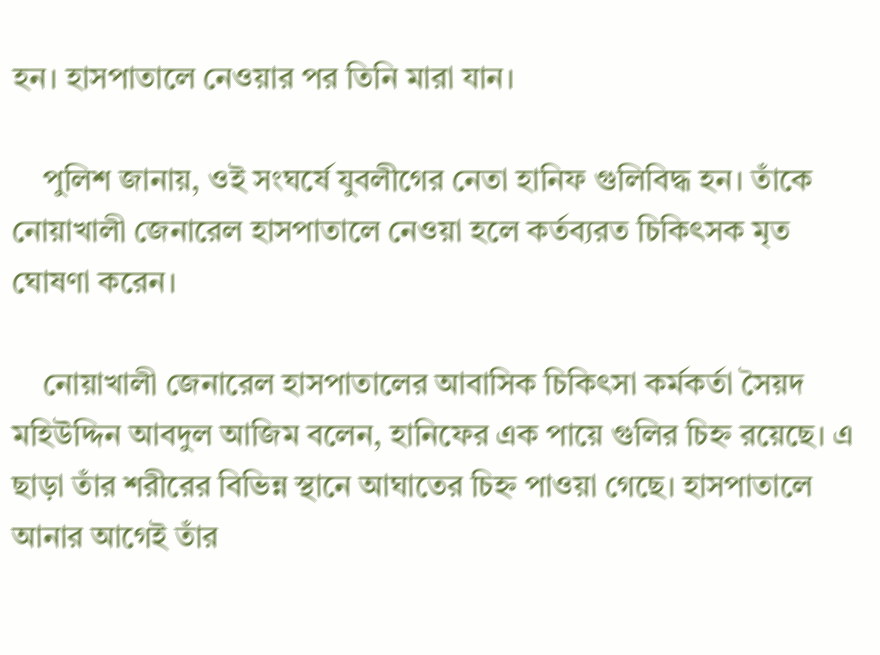হন। হাসপাতালে নেওয়ার পর তিনি মারা যান।

    পুলিশ জানায়, ওই সংঘর্ষে যুবলীগের নেতা হানিফ গুলিবিদ্ধ হন। তাঁকে নোয়াখালী জেনারেল হাসপাতালে নেওয়া হলে কর্তব্যরত চিকিৎসক মৃত ঘোষণা করেন।

    নোয়াখালী জেনারেল হাসপাতালের আবাসিক চিকিৎসা কর্মকর্তা সৈয়দ মহিউদ্দিন আবদুল আজিম বলেন, হানিফের এক পায়ে গুলির চিহ্ন রয়েছে। এ ছাড়া তাঁর শরীরের বিভিন্ন স্থানে আঘাতের চিহ্ন পাওয়া গেছে। হাসপাতালে আনার আগেই তাঁর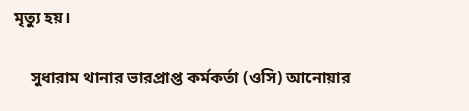মৃত্যু হয়।

    সুধারাম থানার ভারপ্রাপ্ত কর্মকর্তা (ওসি) আনোয়ার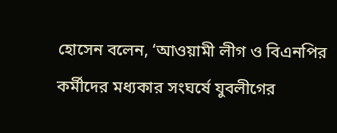হোসেন বলেন, ‘আওয়ামী লীগ ও বিএনপির কর্মীদের মধ্যকার সংঘর্ষে যুবলীগের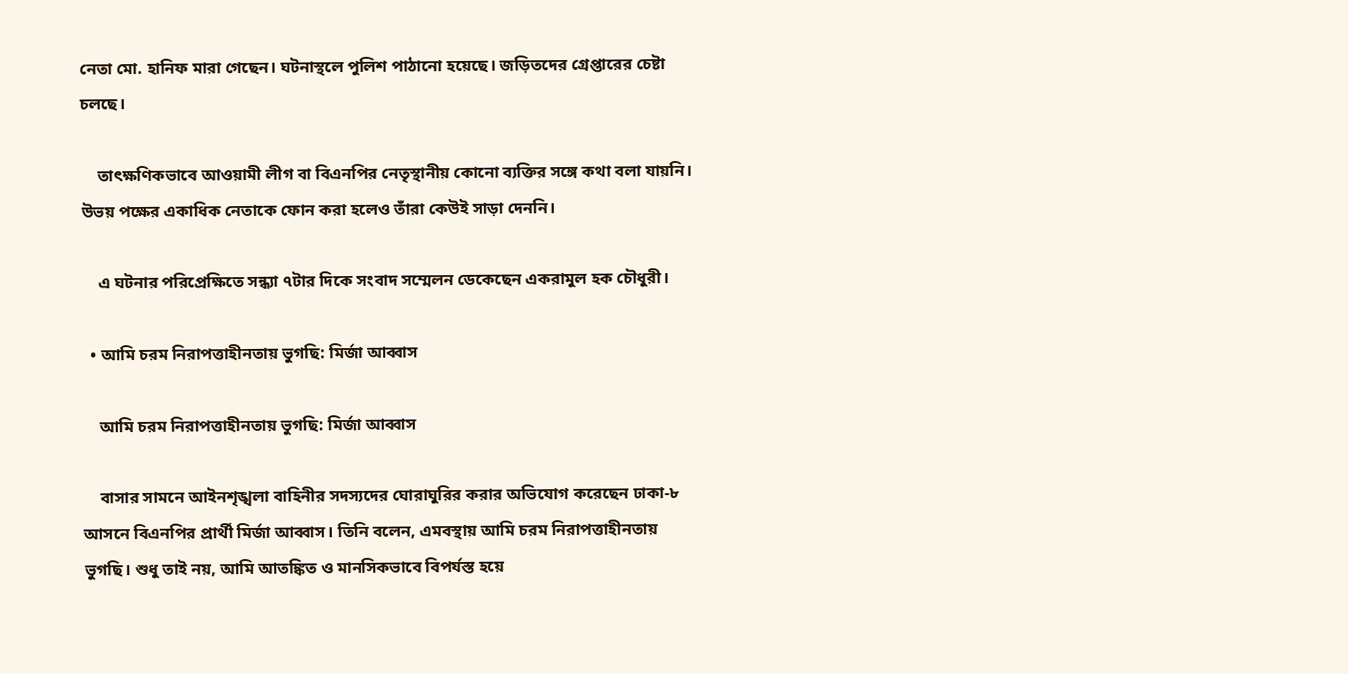নেতা মো. হানিফ মারা গেছেন। ঘটনাস্থলে পুলিশ পাঠানো হয়েছে। জড়িতদের গ্রেপ্তারের চেষ্টা চলছে।

    তাৎক্ষণিকভাবে আওয়ামী লীগ বা বিএনপির নেতৃস্থানীয় কোনো ব্যক্তির সঙ্গে কথা বলা যায়নি। উভয় পক্ষের একাধিক নেতাকে ফোন করা হলেও তাঁরা কেউই সাড়া দেননি।

    এ ঘটনার পরিপ্রেক্ষিতে সন্ধ্যা ৭টার দিকে সংবাদ সম্মেলন ডেকেছেন একরামুল হক চৌধুরী।

  • আমি চরম নিরাপত্তাহীনতায় ভুগছি: মির্জা আব্বাস

    আমি চরম নিরাপত্তাহীনতায় ভুগছি: মির্জা আব্বাস

    বাসার সামনে আইনশৃঙ্খলা বাহিনীর সদস্যদের ঘোরাঘুরির করার অভিযোগ করেছেন ঢাকা-৮ আসনে বিএনপির প্রার্থী মির্জা আব্বাস। তিনি বলেন, এমবস্থায় আমি চরম নিরাপত্তাহীনতায় ভুগছি। শুধু তাই নয়, আমি আতঙ্কিত ও মানসিকভাবে বিপর্যস্ত হয়ে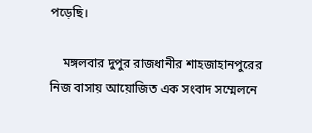পড়েছি।

    মঙ্গলবার দুপুর রাজধানীর শাহজাহানপুরের নিজ বাসায় আয়োজিত এক সংবাদ সম্মেলনে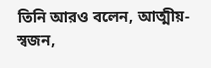তিনি আরও বলেন, আত্মীয়-স্বজন,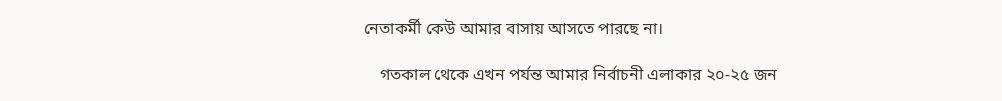নেতাকর্মী কেউ আমার বাসায় আসতে পারছে না।

    গতকাল থেকে এখন পর্যন্ত আমার নির্বাচনী এলাকার ২০-২৫ জন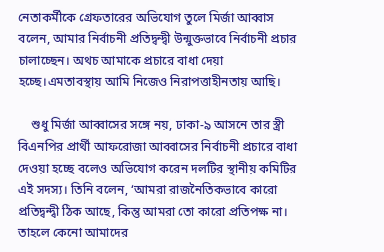নেতাকর্মীকে গ্রেফতারের অভিযোগ তুলে মির্জা আব্বাস বলেন, আমার নির্বাচনী প্রতিদ্বন্দ্বী উন্মুক্তভাবে নির্বাচনী প্রচার চালাচ্ছেন। অথচ আমাকে প্রচারে বাধা দেয়া হচ্ছে।এমতাবস্থায় আমি নিজেও নিরাপত্তাহীনতায় আছি।

    শুধু মির্জা আব্বাসের সঙ্গে নয়, ঢাকা-৯ আসনে তার স্ত্রী বিএনপির প্রার্থী আফরোজা আব্বাসের নির্বাচনী প্রচারে বাধা দেওয়া হচ্ছে বলেও অভিযোগ করেন দলটির স্থানীয় কমিটির এই সদস্য। তিনি বলেন, ‘আমরা রাজনৈতিকভাবে কারো প্রতিদ্বন্দ্বী ঠিক আছে, কিন্তু আমরা তো কারো প্রতিপক্ষ না। তাহলে কেনো আমাদের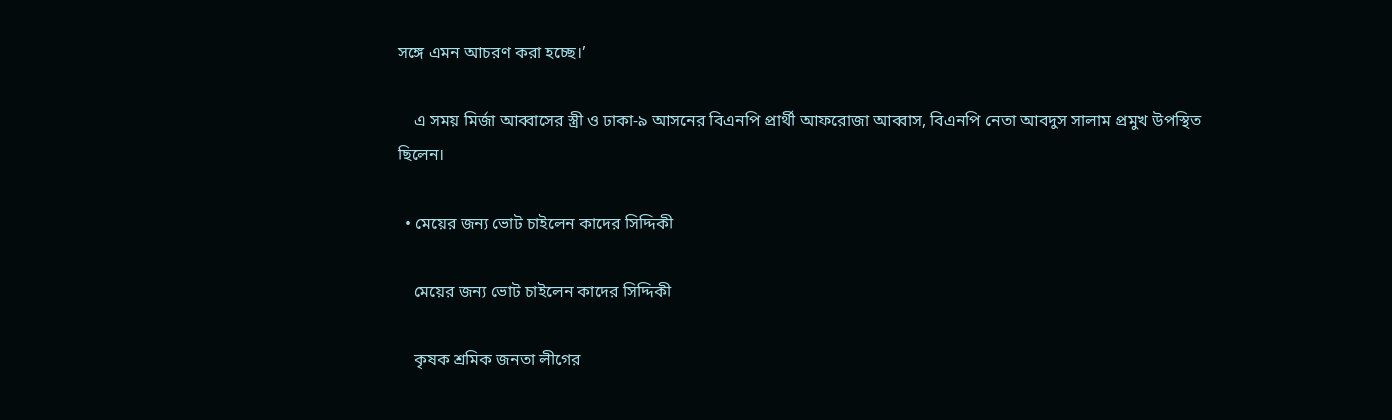সঙ্গে এমন আচরণ করা হচ্ছে।’

    এ সময় মির্জা আব্বাসের স্ত্রী ও ঢাকা-৯ আসনের বিএনপি প্রার্থী আফরোজা আব্বাস, বিএনপি নেতা আবদুস সালাম প্রমুখ উপস্থিত ছিলেন।

  • মেয়ের জন্য ভোট চাইলেন কাদের সিদ্দিকী

    মেয়ের জন্য ভোট চাইলেন কাদের সিদ্দিকী

    কৃষক শ্রমিক জনতা লীগের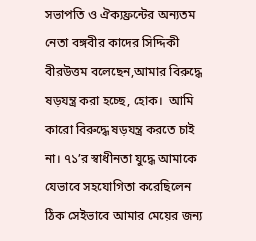সভাপতি ও ঐক্যফ্রন্টের অন্যতম নেতা বঙ্গবীর কাদের সিদ্দিকী বীরউত্তম বলেছেন,আমার বিরুদ্ধে ষড়যন্ত্র করা হচ্ছে, হোক।  আমি কারো বিরুদ্ধে ষড়যন্ত্র করতে চাই না। ৭১’র স্বাধীনতা যুদ্ধে আমাকে যেভাবে সহযোগিতা করেছিলেন ঠিক সেইভাবে আমার মেয়ের জন্য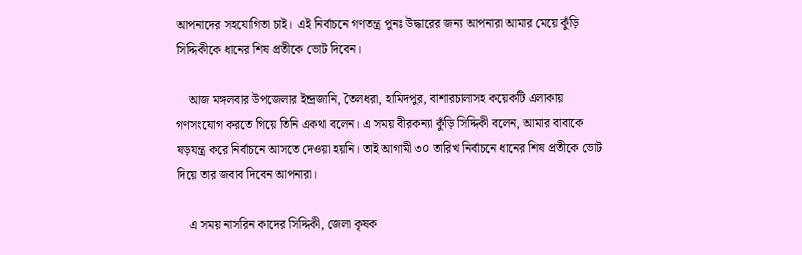আপনাদের সহযোগিতা চাই।  এই নির্বাচনে গণতন্ত্র পুনঃ উদ্ধারের জন্য আপনারা আমার মেয়ে কুঁড়ি সিদ্দিকীকে ধানের শিষ প্রতীকে ভোট দিবেন।

    আজ মঙ্গলবার উপজেলার ইন্দ্রজানি, তৈলধরা, হামিদপুর, বাশারচালাসহ কয়েকটি এলাকায় গণসংযোগ করতে গিয়ে তিনি একথা বলেন। এ সময় বীরকন্যা কুঁড়ি সিদ্দিকী বলেন, আমার বাবাকে ষড়যন্ত্র করে নির্বাচনে আসতে দেওয়া হয়নি। তাই আগামী ৩০ তারিখ নির্বাচনে ধানের শিষ প্রতীকে ভোট দিয়ে তার জবাব দিবেন আপনারা।

    এ সময় নাসরিন কাদের সিদ্দিকী, জেলা কৃষক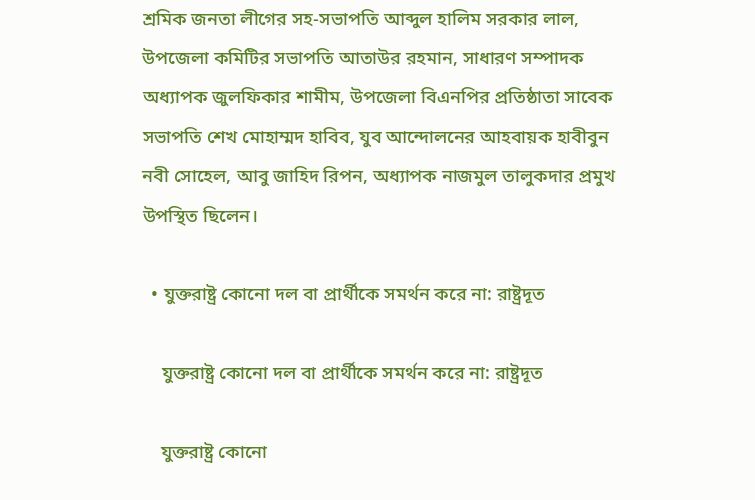শ্রমিক জনতা লীগের সহ-সভাপতি আব্দুল হালিম সরকার লাল, উপজেলা কমিটির সভাপতি আতাউর রহমান, সাধারণ সম্পাদক অধ্যাপক জুলফিকার শামীম, উপজেলা বিএনপির প্রতিষ্ঠাতা সাবেক সভাপতি শেখ মোহাম্মদ হাবিব, যুব আন্দোলনের আহবায়ক হাবীবুন নবী সোহেল, আবু জাহিদ রিপন, অধ্যাপক নাজমুল তালুকদার প্রমুখ উপস্থিত ছিলেন।

  • যুক্তরাষ্ট্র কোনো দল বা প্রার্থীকে সমর্থন করে না: রাষ্ট্রদূত

    যুক্তরাষ্ট্র কোনো দল বা প্রার্থীকে সমর্থন করে না: রাষ্ট্রদূত

    যুক্তরাষ্ট্র কোনো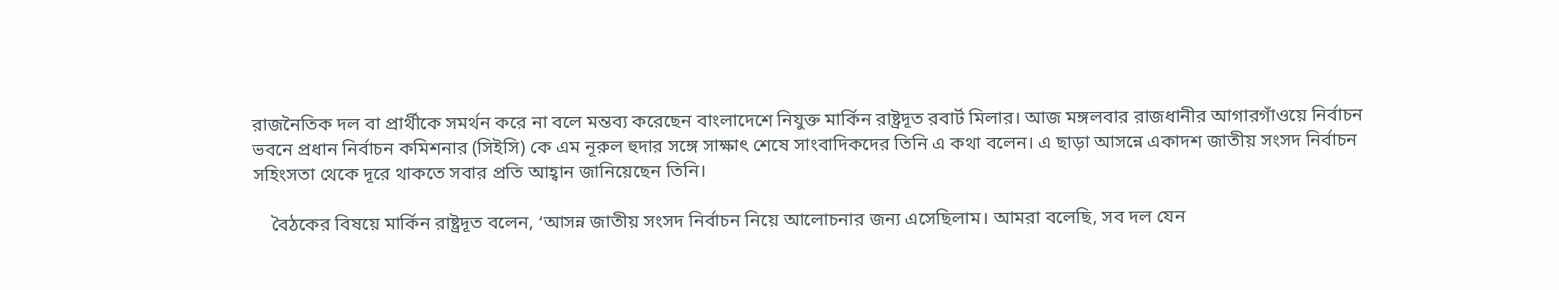রাজনৈতিক দল বা প্রার্থীকে সমর্থন করে না বলে মন্তব্য করেছেন বাংলাদেশে নিযুক্ত মার্কিন রাষ্ট্রদূত রবার্ট মিলার। আজ মঙ্গলবার রাজধানীর আগারগাঁওয়ে নির্বাচন ভবনে প্রধান নির্বাচন কমিশনার (সিইসি) কে এম নূরুল হুদার সঙ্গে সাক্ষাৎ শেষে সাংবাদিকদের তিনি এ কথা বলেন। এ ছাড়া আসন্নে একাদশ জাতীয় সংসদ নির্বাচন সহিংসতা থেকে দূরে থাকতে সবার প্রতি আহ্বান জানিয়েছেন তিনি।

    বৈঠকের বিষয়ে মার্কিন রাষ্ট্রদূত বলেন, ‘আসন্ন জাতীয় সংসদ নির্বাচন নিয়ে আলোচনার জন্য এসেছিলাম। আমরা বলেছি, সব দল যেন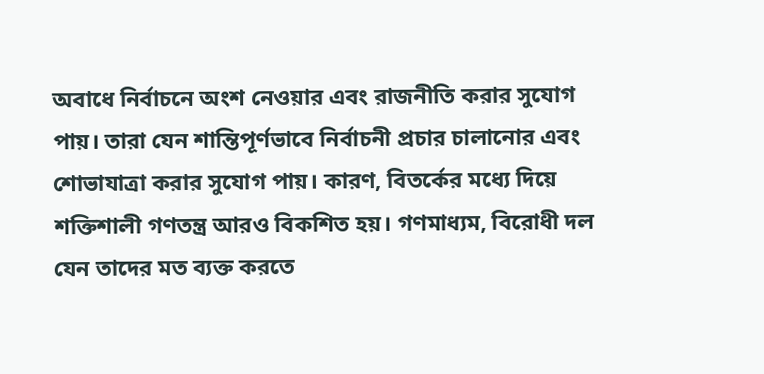অবাধে নির্বাচনে অংশ নেওয়ার এবং রাজনীতি করার সুযোগ পায়। তারা যেন শান্তিপূর্ণভাবে নির্বাচনী প্রচার চালানোর এবং শোভাযাত্রা করার সুযোগ পায়। কারণ, বিতর্কের মধ্যে দিয়ে শক্তিশালী গণতন্ত্র আরও বিকশিত হয়। গণমাধ্যম, বিরোধী দল যেন তাদের মত ব্যক্ত করতে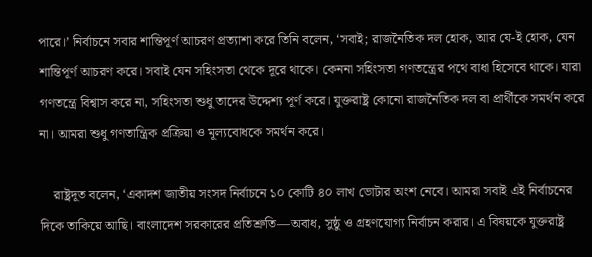পারে।’ নির্বাচনে সবার শান্তিপূর্ণ আচরণ প্রত্যাশা করে তিনি বলেন, ‘সবাই; রাজনৈতিক দল হোক, আর যে-ই হোক, যেন শান্তিপূর্ণ আচরণ করে। সবাই যেন সহিংসতা থেকে দূরে থাকে। কেননা সহিংসতা গণতন্ত্রের পথে বাধা হিসেবে থাকে। যারা গণতন্ত্রে বিশ্বাস করে না, সহিংসতা শুধু তাদের উদ্দেশ্য পূর্ণ করে। যুক্তরাষ্ট্র কোনো রাজনৈতিক দল বা প্রার্থীকে সমর্থন করে না। আমরা শুধু গণতান্ত্রিক প্রক্রিয়া ও মূল্যবোধকে সমর্থন করে।

    রাষ্ট্রদূত বলেন, ‘একাদশ জাতীয় সংসদ নির্বাচনে ১০ কোটি ৪০ লাখ ভোটার অংশ নেবে। আমরা সবাই এই নির্বাচনের দিকে তাকিয়ে আছি। বাংলাদেশ সরকারের প্রতিশ্রুতি—অবাধ, সুষ্ঠু ও গ্রহণযোগ্য নির্বাচন করার। এ বিষয়কে যুক্তরাষ্ট্র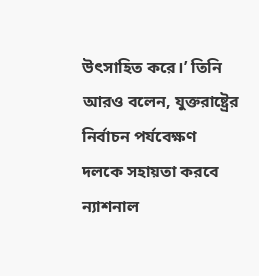উৎসাহিত করে।’ তিনি আরও বলেন, যুক্তরাষ্ট্রের নির্বাচন পর্যবেক্ষণ দলকে সহায়তা করবে ন্যাশনাল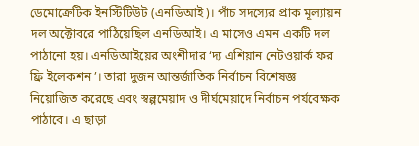ডেমোক্রেটিক ইনস্টিটিউট (এনডিআই)। পাঁচ সদস্যের প্রাক মূল্যায়ন দল অক্টোবরে পাঠিয়েছিল এনডিআই। এ মাসেও এমন একটি দল পাঠানো হয়। এনডিআইয়ের অংশীদার ‘দ্য এশিয়ান নেটওয়ার্ক ফর ফ্রি ইলেকশন’। তারা দুজন আন্তর্জাতিক নির্বাচন বিশেষজ্ঞ নিয়োজিত করেছে এবং স্বল্পমেয়াদ ও দীর্ঘমেয়াদে নির্বাচন পর্যবেক্ষক পাঠাবে। এ ছাড়া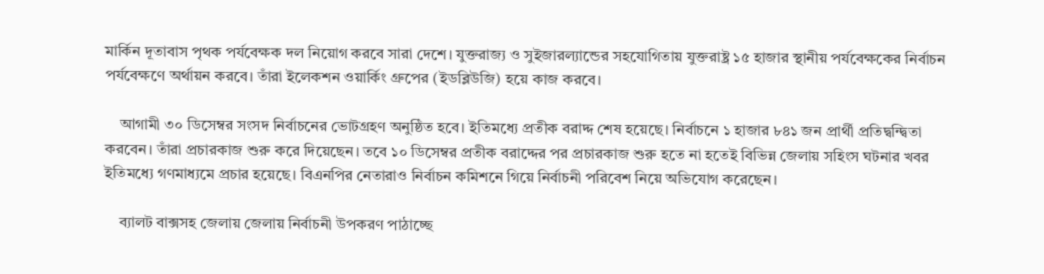মার্কিন দূতাবাস পৃথক পর্যবেক্ষক দল নিয়োগ করবে সারা দেশে। যুক্তরাজ্য ও সুইজারল্যান্ডের সহযোগিতায় যুক্তরাষ্ট্র ১৫ হাজার স্থানীয় পর্যবেক্ষকের নির্বাচন পর্যবেক্ষণে অর্থায়ন করবে। তাঁরা ইলেকশন ওয়ার্কিং গ্রুপের (ইডব্লিউজি) হয়ে কাজ করবে।

    আগামী ৩০ ডিসেম্বর সংসদ নির্বাচনের ভোটগ্রহণ অনুষ্ঠিত হবে। ইতিমধ্যে প্রতীক বরাদ্দ শেষ হয়েছে। নির্বাচনে ১ হাজার ৮৪১ জন প্রার্থী প্রতিদ্বন্দ্বিতা করবেন। তাঁরা প্রচারকাজ শুরু করে দিয়েছেন। তবে ১০ ডিসেম্বর প্রতীক বরাদ্দের পর প্রচারকাজ শুরু হতে না হতেই বিভিন্ন জেলায় সহিংস ঘটনার খবর ইতিমধ্যে গণমাধ্যমে প্রচার হয়েছে। বিএনপির নেতারাও নির্বাচন কমিশনে গিয়ে নির্বাচনী পরিবেশ নিয়ে অভিযোগ করেছেন।

    ব্যালট বাক্সসহ জেলায় জেলায় নির্বাচনী উপকরণ পাঠাচ্ছে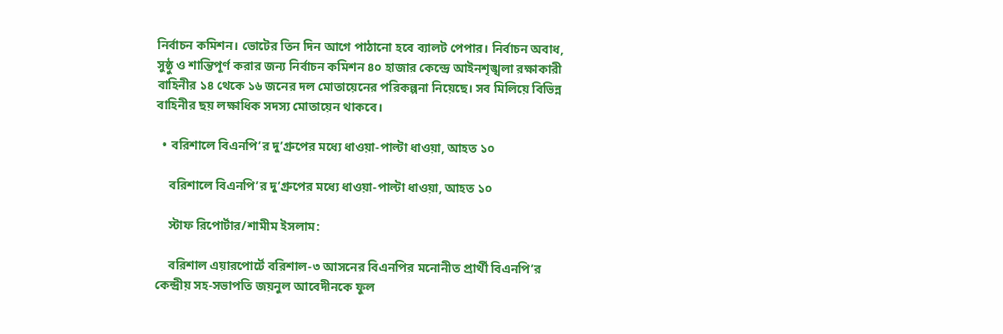নির্বাচন কমিশন। ভোটের তিন দিন আগে পাঠানো হবে ব্যালট পেপার। নির্বাচন অবাধ, সুষ্ঠু ও শান্তিপূর্ণ করার জন্য নির্বাচন কমিশন ৪০ হাজার কেন্দ্রে আইনশৃঙ্খলা রক্ষাকারী বাহিনীর ১৪ থেকে ১৬ জনের দল মোতায়েনের পরিকল্পনা নিয়েছে। সব মিলিয়ে বিভিন্ন বাহিনীর ছয় লক্ষাধিক সদস্য মোতায়েন থাকবে।

  • বরিশালে বিএনপি’র দু’গ্রুপের মধ্যে ধাওয়া-পাল্টা ধাওয়া, আহত ১০

    বরিশালে বিএনপি’র দু’গ্রুপের মধ্যে ধাওয়া-পাল্টা ধাওয়া, আহত ১০

    স্টাফ রিপোর্টার/শামীম ইসলাম:

    বরিশাল এয়ারপোর্টে বরিশাল-৩ আসনের বিএনপির মনোনীত প্রার্থী বিএনপি’র কেন্দ্রীয় সহ-সভাপতি জয়নুল আবেদীনকে ফুল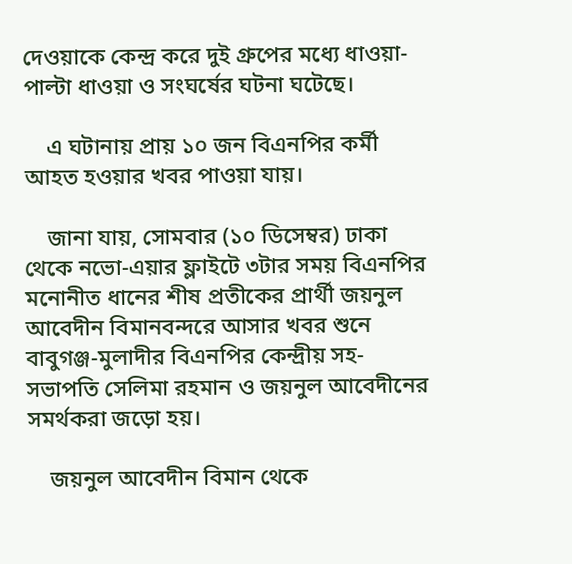দেওয়াকে কেন্দ্র করে দুই গ্রুপের মধ্যে ধাওয়া-পাল্টা ধাওয়া ও সংঘর্ষের ঘটনা ঘটেছে।

    এ ঘটানায় প্রায় ১০ জন বিএনপির কর্মী আহত হওয়ার খবর পাওয়া যায়।

    জানা যায়, সোমবার (১০ ডিসেম্বর) ঢাকা থেকে নভো-এয়ার ফ্লাইটে ৩টার সময় বিএনপির মনোনীত ধানের শীষ প্রতীকের প্রার্থী জয়নুল আবেদীন বিমানবন্দরে আসার খবর শুনে বাবুগঞ্জ-মুলাদীর বিএনপির কেন্দ্রীয় সহ-সভাপতি সেলিমা রহমান ও জয়নুল আবেদীনের সমর্থকরা জড়ো হয়।

    জয়নুল আবেদীন বিমান থেকে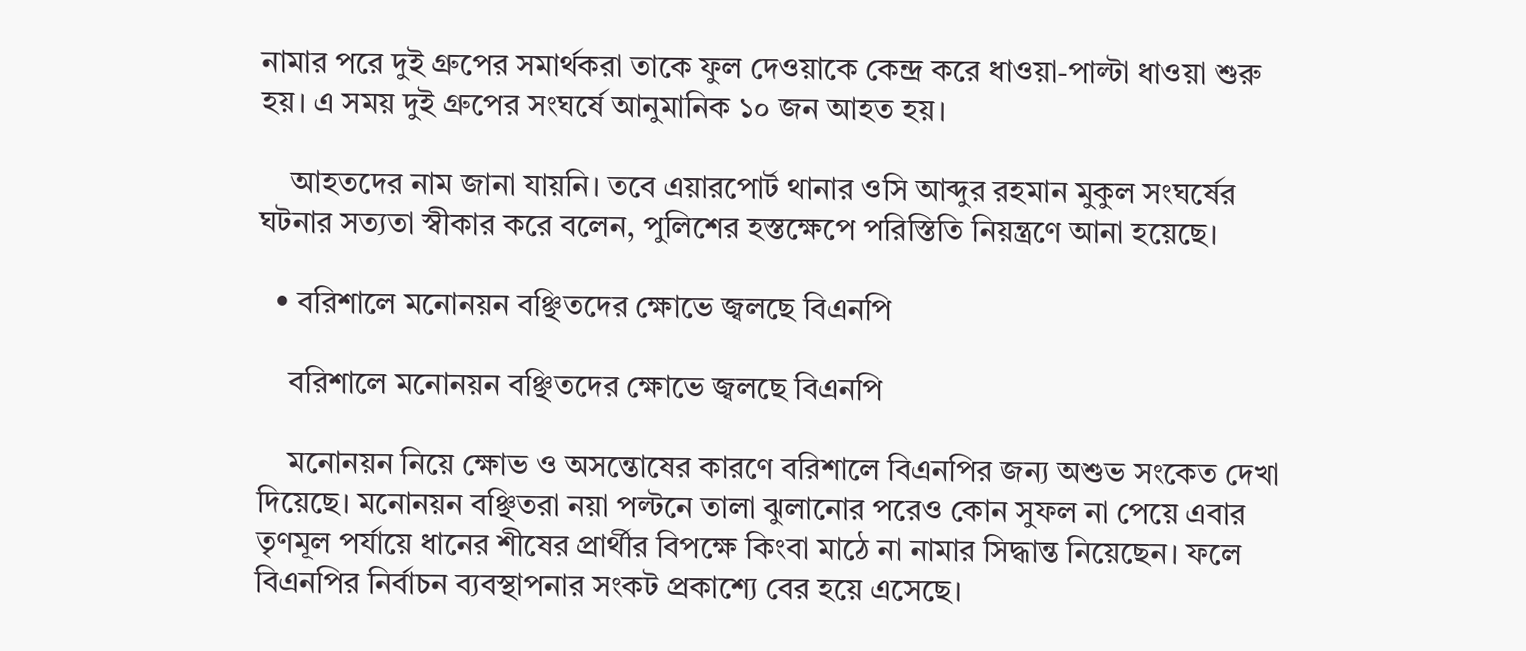নামার পরে দুই গ্রুপের সমার্থকরা তাকে ফুল দেওয়াকে কেন্দ্র করে ধাওয়া-পাল্টা ধাওয়া শুরু হয়। এ সময় দুই গ্রুপের সংঘর্ষে আনুমানিক ১০ জন আহত হয়।

    আহতদের নাম জানা যায়নি। তবে এয়ারপোর্ট থানার ওসি আব্দুর রহমান মুকুল সংঘর্ষের ঘটনার সত্যতা স্বীকার করে বলেন, পুলিশের হস্তক্ষেপে পরিস্তিতি নিয়ন্ত্রণে আনা হয়েছে।

  • বরিশালে মনোনয়ন বঞ্ছিতদের ক্ষোভে জ্বলছে বিএনপি

    বরিশালে মনোনয়ন বঞ্ছিতদের ক্ষোভে জ্বলছে বিএনপি

    মনোনয়ন নিয়ে ক্ষোভ ও অসন্তোষের কারণে বরিশালে বিএনপির জন্য অশুভ সংকেত দেখা দিয়েছে। মনোনয়ন বঞ্ছিতরা নয়া পল্টনে তালা ঝুলানোর পরেও কোন সুফল না পেয়ে এবার তৃণমূল পর্যায়ে ধানের শীষের প্রার্থীর বিপক্ষে কিংবা মাঠে না নামার সিদ্ধান্ত নিয়েছেন। ফলে বিএনপির নির্বাচন ব্যবস্থাপনার সংকট প্রকাশ্যে বের হয়ে এসেছে।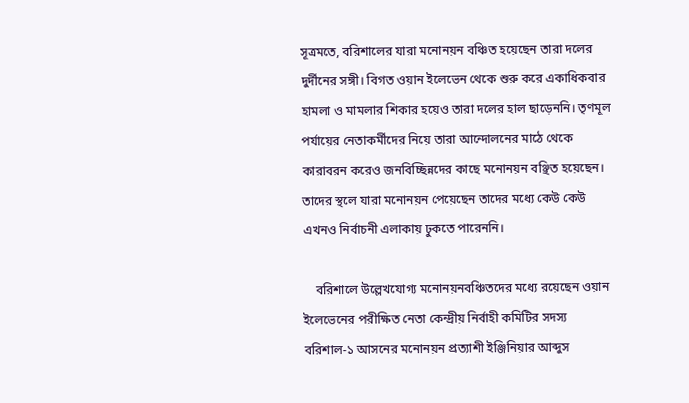সূত্রমতে, বরিশালের যারা মনোনয়ন বঞ্চিত হয়েছেন তারা দলের দুর্দীনের সঙ্গী। বিগত ওয়ান ইলেভেন থেকে শুরু করে একাধিকবার হামলা ও মামলার শিকার হয়েও তারা দলের হাল ছাড়েননি। তৃণমূল পর্যায়ের নেতাকর্মীদের নিয়ে তারা আন্দোলনের মাঠে থেকে কারাবরন করেও জনবিচ্ছিন্নদের কাছে মনোনয়ন বঞ্ছিত হয়েছেন। তাদের স্থলে যারা মনোনয়ন পেয়েছেন তাদের মধ্যে কেউ কেউ এখনও নির্বাচনী এলাকায় ঢুকতে পারেননি।

    বরিশালে উল্লেখযোগ্য মনোনয়নবঞ্চিতদের মধ্যে রয়েছেন ওয়ান ইলেভেনের পরীক্ষিত নেতা কেন্দ্রীয় নির্বাহী কমিটির সদস্য বরিশাল-১ আসনের মনোনয়ন প্রত্যাশী ইঞ্জিনিয়ার আব্দুস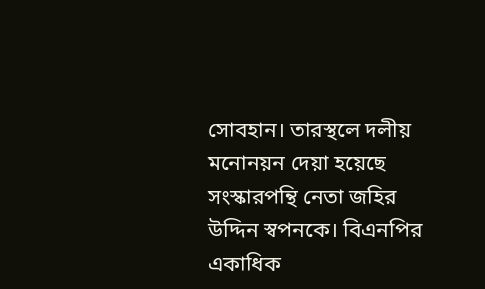সোবহান। তারস্থলে দলীয় মনোনয়ন দেয়া হয়েছে সংস্কারপন্থি নেতা জহির উদ্দিন স্বপনকে। বিএনপির একাধিক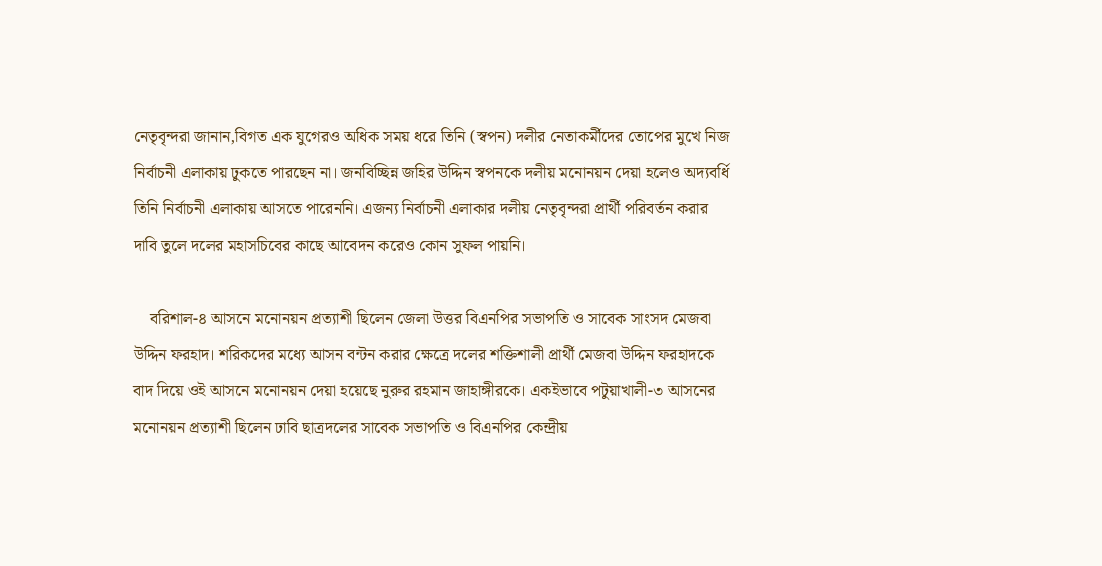নেতৃবৃন্দরা জানান,বিগত এক যুগেরও অধিক সময় ধরে তিনি (স্বপন) দলীর নেতাকর্মীদের তোপের মুখে নিজ নির্বাচনী এলাকায় ঢুকতে পারছেন না। জনবিচ্ছিন্ন জহির উদ্দিন স্বপনকে দলীয় মনোনয়ন দেয়া হলেও অদ্যবর্ধি তিনি নির্বাচনী এলাকায় আসতে পারেননি। এজন্য নির্বাচনী এলাকার দলীয় নেতৃবৃন্দরা প্রার্থী পরিবর্তন করার দাবি তুলে দলের মহাসচিবের কাছে আবেদন করেও কোন সুফল পায়নি।

    বরিশাল-৪ আসনে মনোনয়ন প্রত্যাশী ছিলেন জেলা উত্তর বিএনপির সভাপতি ও সাবেক সাংসদ মেজবা উদ্দিন ফরহাদ। শরিকদের মধ্যে আসন বন্টন করার ক্ষেত্রে দলের শক্তিশালী প্রার্থী মেজবা উদ্দিন ফরহাদকে বাদ দিয়ে ওই আসনে মনোনয়ন দেয়া হয়েছে নুরুর রহমান জাহাঙ্গীরকে। একইভাবে পটুয়াখালী-৩ আসনের মনোনয়ন প্রত্যাশী ছিলেন ঢাবি ছাত্রদলের সাবেক সভাপতি ও বিএনপির কেন্দ্রীয়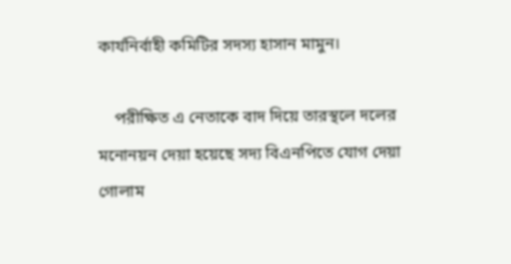কার্যনির্বাহী কমিটির সদস্য হাসান মামুন।

    পরীক্ষিত এ নেতাকে বাদ দিয়ে তারস্থলে দলের মনোনয়ন দেয়া হয়েছে সদ্য বিএনপিতে যোগ দেয়া গোলাম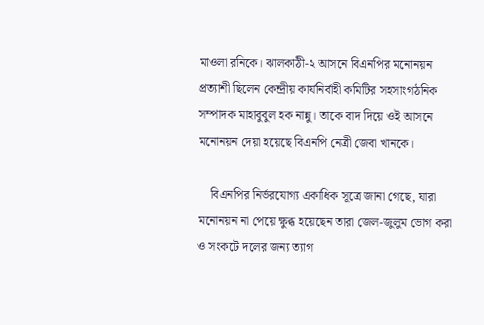মাওলা রনিকে। ঝালকাঠী-২ আসনে বিএনপির মনোনয়ন প্রত্যাশী ছিলেন কেন্দ্রীয় কার্যনির্বাহী কমিটির সহসাংগঠনিক সম্পাদক মাহাবুবুল হক নান্নু। তাকে বাদ দিয়ে ওই আসনে মনোনয়ন দেয়া হয়েছে বিএনপি নেত্রী জেবা খানকে।

    বিএনপির নির্ভরযোগ্য একাধিক সূত্রে জানা গেছে, যারা মনোনয়ন না পেয়ে ক্ষুব্ধ হয়েছেন তারা জেল-জুলুম ভোগ করা ও সংকটে দলের জন্য ত্যাগ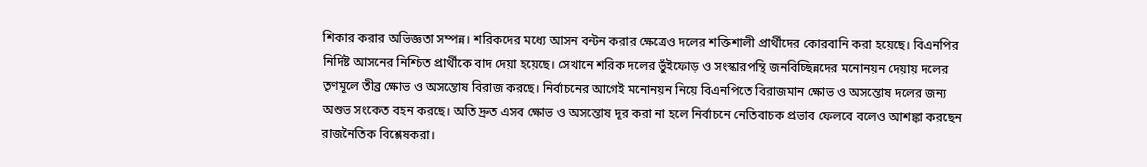শিকার করার অভিজ্ঞতা সম্পন্ন। শরিকদের মধ্যে আসন বন্টন করার ক্ষেত্রেও দলের শক্তিশালী প্রার্থীদের কোরবানি করা হয়েছে। বিএনপির নির্দিষ্ট আসনের নিশ্চিত প্রার্থীকে বাদ দেয়া হয়েছে। সেখানে শরিক দলের ভুঁইফোড় ও সংস্কারপন্থি জনবিচ্ছিন্নদের মনোনয়ন দেয়ায় দলের তৃণমূলে তীব্র ক্ষোভ ও অসন্তোষ বিরাজ করছে। নির্বাচনের আগেই মনোনয়ন নিয়ে বিএনপিতে বিরাজমান ক্ষোভ ও অসন্তোষ দলের জন্য অশুভ সংকেত বহন করছে। অতি দ্রুত এসব ক্ষোভ ও অসন্তোষ দূর করা না হলে নির্বাচনে নেতিবাচক প্রভাব ফেলবে বলেও আশঙ্কা করছেন রাজনৈতিক বিশ্লেষকরা।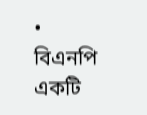• বিএনপি একটি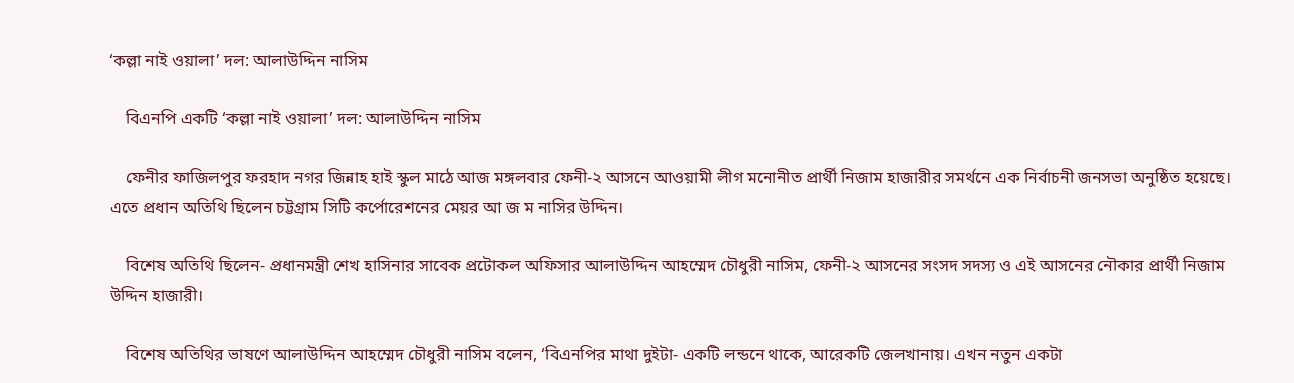‘কল্লা নাই ওয়ালা’ দল: আলাউদ্দিন নাসিম

    বিএনপি একটি ‘কল্লা নাই ওয়ালা’ দল: আলাউদ্দিন নাসিম

    ফেনীর ফাজিলপুর ফরহাদ নগর জিন্নাহ হাই স্কুল মাঠে আজ মঙ্গলবার ফেনী-২ আসনে আওয়ামী লীগ মনোনীত প্রার্থী নিজাম হাজারীর সমর্থনে এক নির্বাচনী জনসভা অনুষ্ঠিত হয়েছে। এতে প্রধান অতিথি ছিলেন চট্টগ্রাম সিটি কর্পোরেশনের মেয়র আ জ ম নাসির উদ্দিন।

    বিশেষ অতিথি ছিলেন- প্রধানমন্ত্রী শেখ হাসিনার সাবেক প্রটোকল অফিসার আলাউদ্দিন আহম্মেদ চৌধুরী নাসিম, ফেনী-২ আসনের সংসদ সদস্য ও এই আসনের নৌকার প্রার্থী নিজাম উদ্দিন হাজারী।

    বিশেষ অতিথির ভাষণে আলাউদ্দিন আহম্মেদ চৌধুরী নাসিম বলেন, ‘বিএনপির মাথা দুইটা- একটি লন্ডনে থাকে, আরেকটি জেলখানায়। এখন নতুন একটা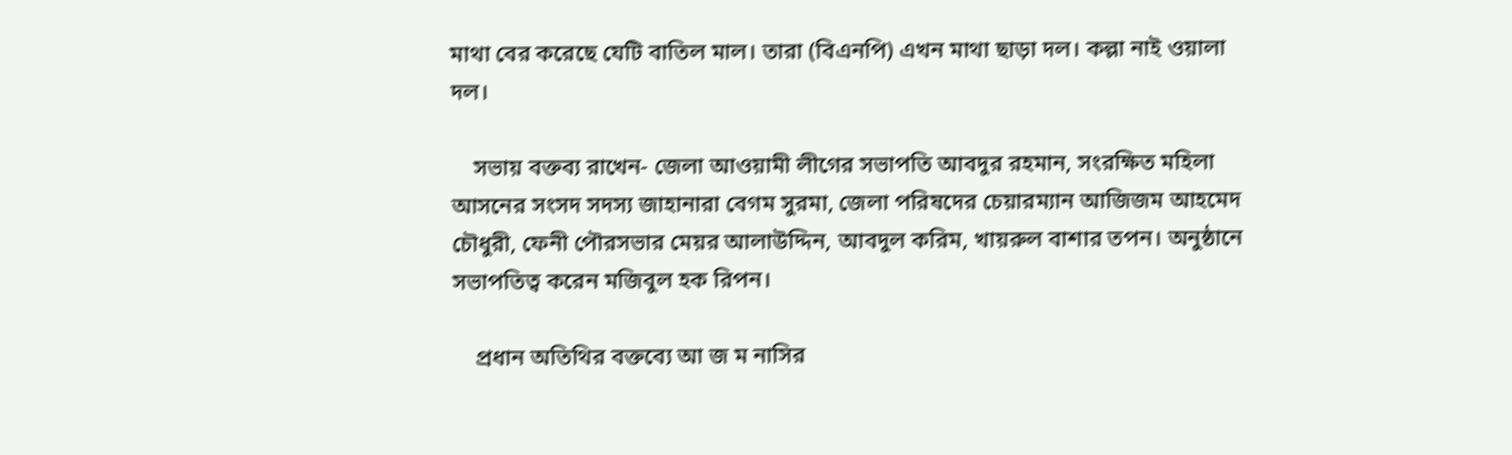মাথা বের করেছে যেটি বাতিল মাল। তারা (বিএনপি) এখন মাথা ছাড়া দল। কল্লা নাই ওয়ালা দল।

    সভায় বক্তব্য রাখেন- জেলা আওয়ামী লীগের সভাপতি আবদুর রহমান, সংরক্ষিত মহিলা আসনের সংসদ সদস্য জাহানারা বেগম সুরমা, জেলা পরিষদের চেয়ারম্যান আজিজম আহমেদ চৌধুরী, ফেনী পৌরসভার মেয়র আলাউদ্দিন, আবদুল করিম, খায়রুল বাশার তপন। অনুষ্ঠানে সভাপতিত্ব করেন মজিবুল হক রিপন।

    প্রধান অতিথির বক্তব্যে আ জ ম নাসির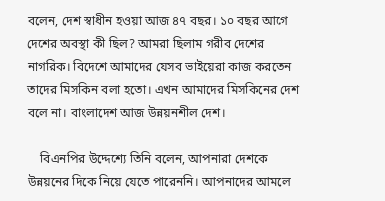বলেন, দেশ স্বাধীন হওয়া আজ ৪৭ বছর। ১০ বছর আগে দেশের অবস্থা কী ছিল? আমরা ছিলাম গরীব দেশের নাগরিক। বিদেশে আমাদের যেসব ভাইয়েরা কাজ করতেন তাদের মিসকিন বলা হতো। এখন আমাদের মিসকিনের দেশ বলে না। বাংলাদেশ আজ উন্নয়নশীল দেশ।

    বিএনপির উদ্দেশ্যে তিনি বলেন, আপনারা দেশকে উন্নয়নের দিকে নিয়ে যেতে পারেননি। আপনাদের আমলে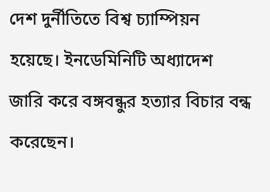দেশ দুর্নীতিতে বিশ্ব চ্যাম্পিয়ন হয়েছে। ইনডেমিনিটি অধ্যাদেশ জারি করে বঙ্গবন্ধুর হত্যার বিচার বন্ধ করেছেন।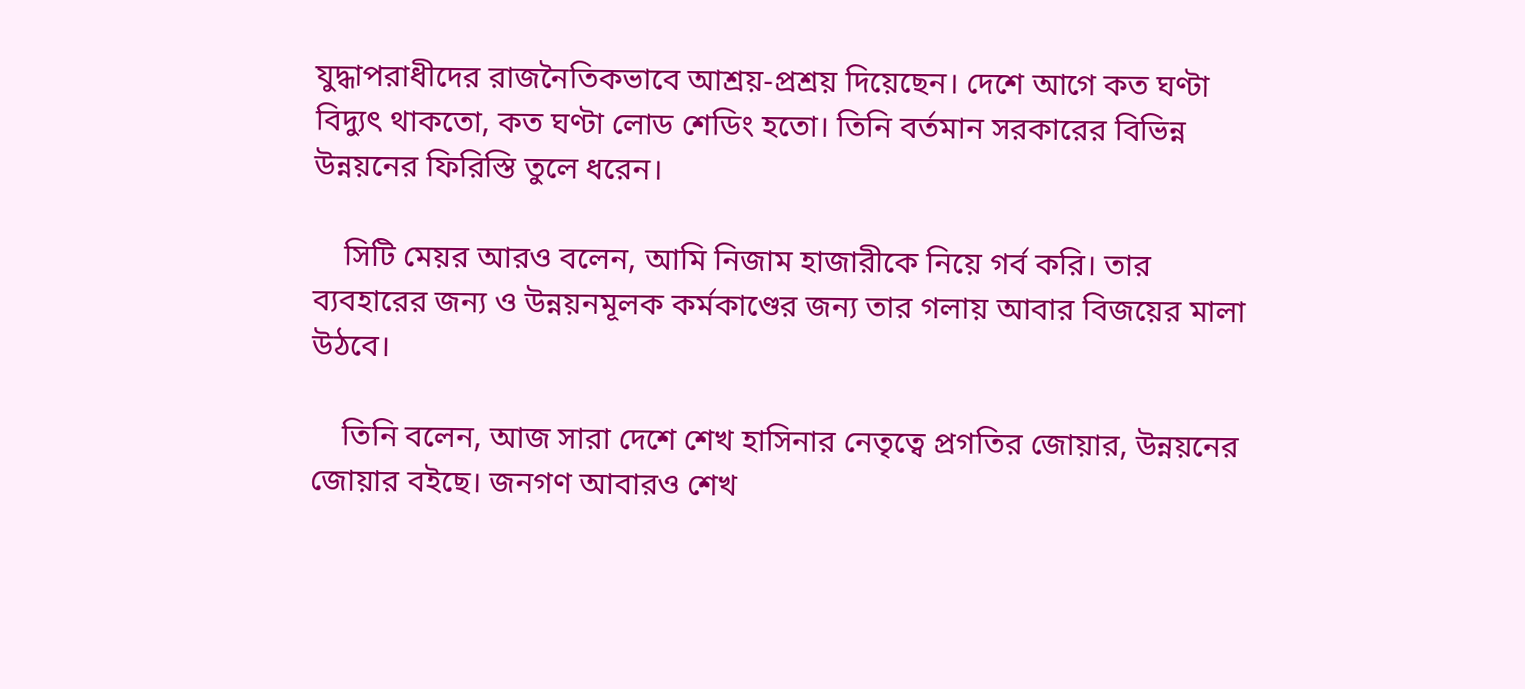যুদ্ধাপরাধীদের রাজনৈতিকভাবে আশ্রয়-প্রশ্রয় দিয়েছেন। দেশে আগে কত ঘণ্টা বিদ্যুৎ থাকতো, কত ঘণ্টা লোড শেডিং হতো। তিনি বর্তমান সরকারের বিভিন্ন উন্নয়নের ফিরিস্তি তুলে ধরেন।

    সিটি মেয়র আরও বলেন, আমি নিজাম হাজারীকে নিয়ে গর্ব করি। তার ব্যবহারের জন্য ও উন্নয়নমূলক কর্মকাণ্ডের জন্য তার গলায় আবার বিজয়ের মালা উঠবে।

    তিনি বলেন, আজ সারা দেশে শেখ হাসিনার নেতৃত্বে প্রগতির জোয়ার, উন্নয়নের জোয়ার বইছে। জনগণ আবারও শেখ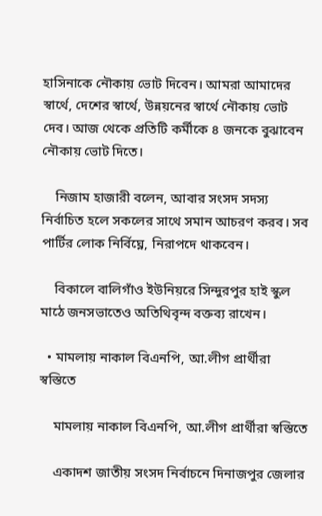হাসিনাকে নৌকায় ভোট দিবেন। আমরা আমাদের স্বার্থে, দেশের স্বার্থে, উন্নয়নের স্বার্থে নৌকায় ভোট দেব। আজ থেকে প্রতিটি কর্মীকে ৪ জনকে বুঝাবেন নৌকায় ভোট দিতে।

    নিজাম হাজারী বলেন, আবার সংসদ সদস্য নির্বাচিত হলে সকলের সাথে সমান আচরণ করব। সব পার্টির লোক নির্বিঘ্নে, নিরাপদে থাকবেন।

    বিকালে বালিগাঁও ইউনিয়রে সিন্দুরপুর হাই স্কুল মাঠে জনসভাতেও অতিথিবৃন্দ বক্তব্য রাখেন।

  • মামলায় নাকাল বিএনপি, আ.লীগ প্রার্থীরা স্বস্তিতে

    মামলায় নাকাল বিএনপি, আ.লীগ প্রার্থীরা স্বস্তিতে

    একাদশ জাতীয় সংসদ নির্বাচনে দিনাজপুর জেলার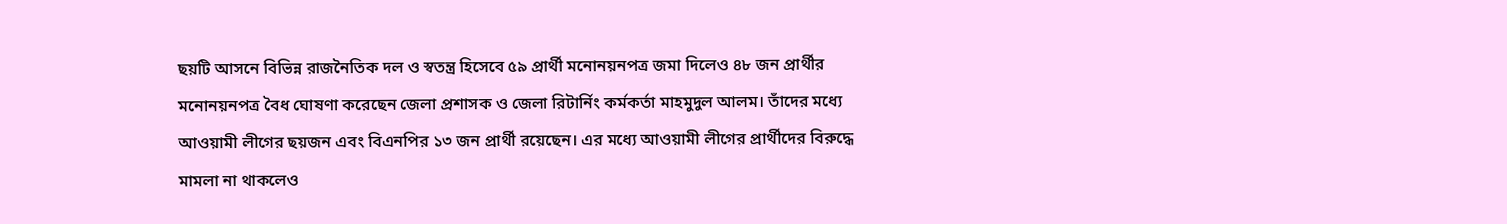ছয়টি আসনে বিভিন্ন রাজনৈতিক দল ও স্বতন্ত্র হিসেবে ৫৯ প্রার্থী মনোনয়নপত্র জমা দিলেও ৪৮ জন প্রার্থীর মনোনয়নপত্র বৈধ ঘোষণা করেছেন জেলা প্রশাসক ও জেলা রিটার্নিং কর্মকর্তা মাহমুদুল আলম। তাঁদের মধ্যে আওয়ামী লীগের ছয়জন এবং বিএনপির ১৩ জন প্রার্থী রয়েছেন। এর মধ্যে আওয়ামী লীগের প্রার্থীদের বিরুদ্ধে মামলা না থাকলেও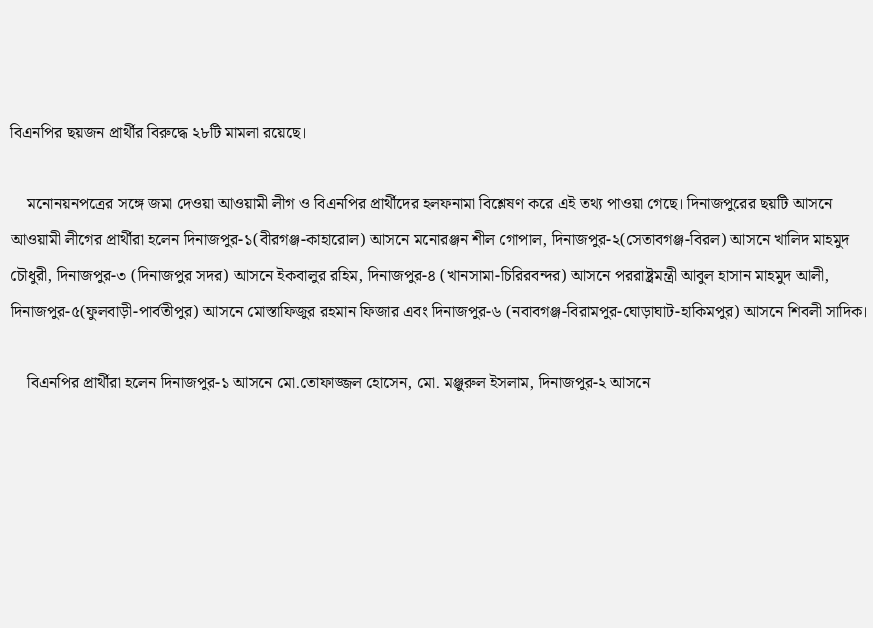বিএনপির ছয়জন প্রার্থীর বিরুদ্ধে ২৮টি মামলা রয়েছে।

    মনোনয়নপত্রের সঙ্গে জমা দেওয়া আওয়ামী লীগ ও বিএনপির প্রার্থীদের হলফনামা বিশ্লেষণ করে এই তথ্য পাওয়া গেছে। দিনাজপুরের ছয়টি আসনে আওয়ামী লীগের প্রার্থীরা হলেন দিনাজপুর-১(বীরগঞ্জ-কাহারোল) আসনে মনোরঞ্জন শীল গোপাল, দিনাজপুর-২(সেতাবগঞ্জ-বিরল) আসনে খালিদ মাহমুদ চৌধুরী, দিনাজপুর-৩ (দিনাজপুর সদর) আসনে ইকবালুর রহিম, দিনাজপুর-৪ (খানসামা-চিরিরবন্দর) আসনে পররাষ্ট্রমন্ত্রী আবুল হাসান মাহমুদ আলী, দিনাজপুর-৫(ফুলবাড়ী-পার্বতীপুর) আসনে মোস্তাফিজুর রহমান ফিজার এবং দিনাজপুর-৬ (নবাবগঞ্জ-বিরামপুর-ঘোড়াঘাট-হাকিমপুর) আসনে শিবলী সাদিক।

    বিএনপির প্রার্থীরা হলেন দিনাজপুর-১ আসনে মো.তোফাজ্জল হোসেন, মো. মঞ্জুরুল ইসলাম, দিনাজপুর-২ আসনে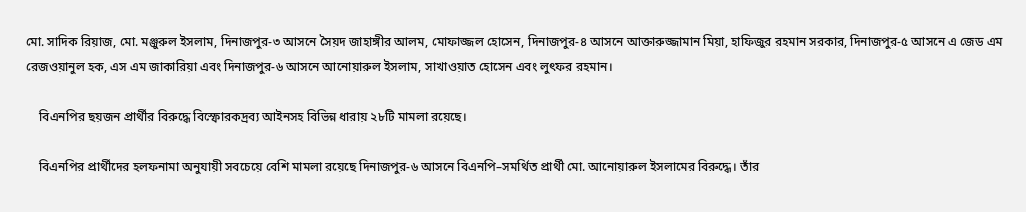মো. সাদিক রিয়াজ, মো. মঞ্জুরুল ইসলাম, দিনাজপুর-৩ আসনে সৈয়দ জাহাঙ্গীর আলম, মোফাজ্জল হোসেন, দিনাজপুর-৪ আসনে আক্তারুজ্জামান মিয়া, হাফিজুর রহমান সরকার, দিনাজপুর-৫ আসনে এ জেড এম রেজওয়ানুল হক, এস এম জাকারিয়া এবং দিনাজপুর-৬ আসনে আনোয়ারুল ইসলাম, সাখাওয়াত হোসেন এবং লুৎফর রহমান।

    বিএনপির ছয়জন প্রার্থীর বিরুদ্ধে বিস্ফোরকদ্রব্য আইনসহ বিভিন্ন ধারায় ২৮টি মামলা রয়েছে।

    বিএনপির প্রার্থীদের হলফনামা অনুযায়ী সবচেয়ে বেশি মামলা রয়েছে দিনাজপুর-৬ আসনে বিএনপি–সমর্থিত প্রার্থী মো. আনোয়ারুল ইসলামের বিরুদ্ধে। তাঁর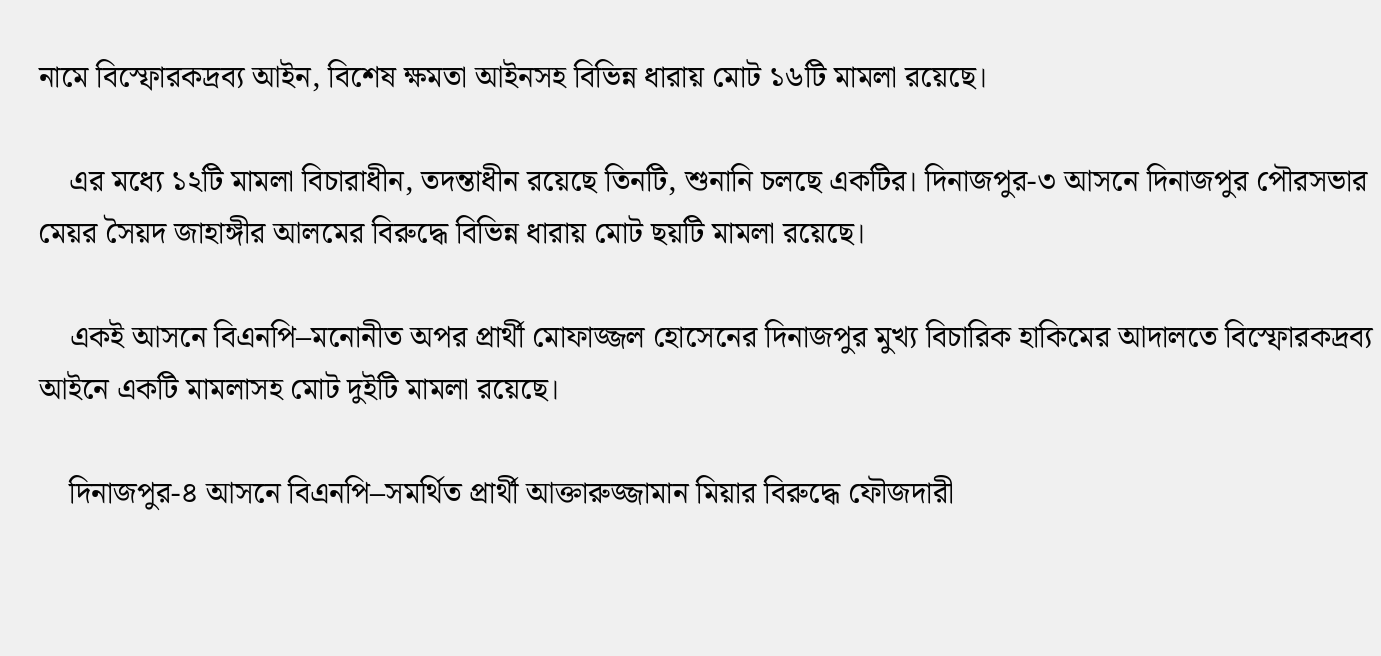নামে বিস্ফোরকদ্রব্য আইন, বিশেষ ক্ষমতা আইনসহ বিভিন্ন ধারায় মোট ১৬টি মামলা রয়েছে।

    এর মধ্যে ১২টি মামলা বিচারাধীন, তদন্তাধীন রয়েছে তিনটি, শুনানি চলছে একটির। দিনাজপুর-৩ আসনে দিনাজপুর পৌরসভার মেয়র সৈয়দ জাহাঙ্গীর আলমের বিরুদ্ধে বিভিন্ন ধারায় মোট ছয়টি মামলা রয়েছে।

    একই আসনে বিএনপি–মনোনীত অপর প্রার্থী মোফাজ্জল হোসেনের দিনাজপুর মুখ্য বিচারিক হাকিমের আদালতে বিস্ফোরকদ্রব্য আইনে একটি মামলাসহ মোট দুইটি মামলা রয়েছে।

    দিনাজপুর-৪ আসনে বিএনপি–সমর্থিত প্রার্থী আক্তারুজ্জামান মিয়ার বিরুদ্ধে ফৌজদারী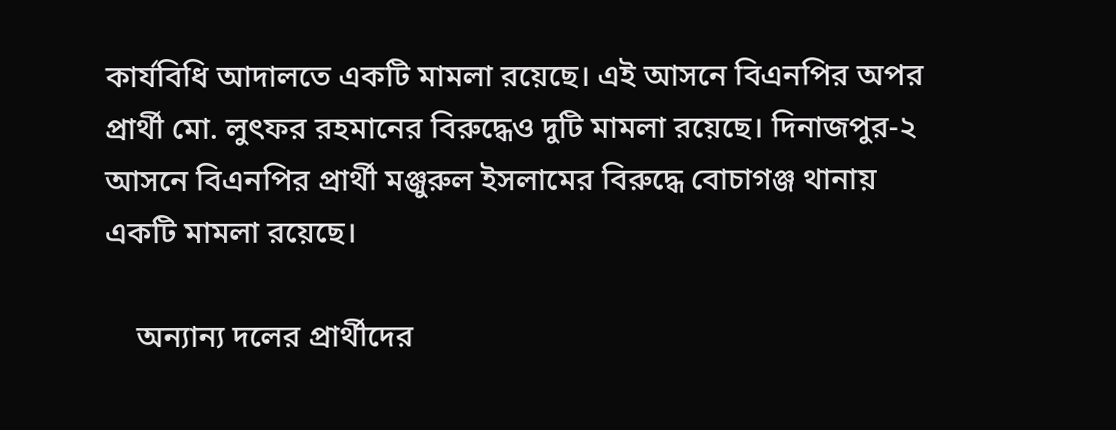কার্যবিধি আদালতে একটি মামলা রয়েছে। এই আসনে বিএনপির অপর প্রার্থী মো. লুৎফর রহমানের বিরুদ্ধেও দুটি মামলা রয়েছে। দিনাজপুর-২ আসনে বিএনপির প্রার্থী মঞ্জুরুল ইসলামের বিরুদ্ধে বোচাগঞ্জ থানায় একটি মামলা রয়েছে।

    অন্যান্য দলের প্রার্থীদের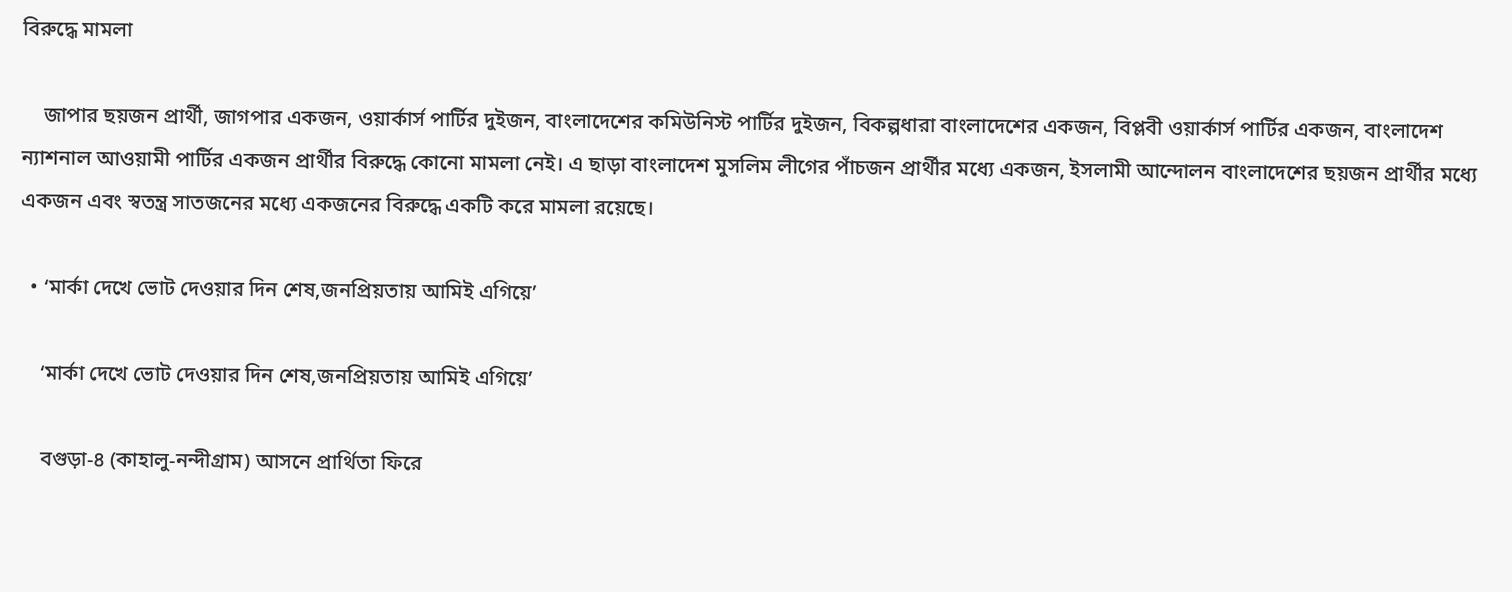বিরুদ্ধে মামলা

    জাপার ছয়জন প্রার্থী, জাগপার একজন, ওয়ার্কার্স পার্টির দুইজন, বাংলাদেশের কমিউনিস্ট পার্টির দুইজন, বিকল্পধারা বাংলাদেশের একজন, বিপ্লবী ওয়ার্কার্স পার্টির একজন, বাংলাদেশ ন্যাশনাল আওয়ামী পার্টির একজন প্রার্থীর বিরুদ্ধে কোনো মামলা নেই। এ ছাড়া বাংলাদেশ মুসলিম লীগের পাঁচজন প্রার্থীর মধ্যে একজন, ইসলামী আন্দোলন বাংলাদেশের ছয়জন প্রার্থীর মধ্যে একজন এবং স্বতন্ত্র সাতজনের মধ্যে একজনের বিরুদ্ধে একটি করে মামলা রয়েছে।

  • ‘মার্কা দেখে ভোট দেওয়ার দিন শেষ,জনপ্রিয়তায় আমিই এগিয়ে’

    ‘মার্কা দেখে ভোট দেওয়ার দিন শেষ,জনপ্রিয়তায় আমিই এগিয়ে’

    বগুড়া-৪ (কাহালু-নন্দীগ্রাম) আসনে প্রার্থিতা ফিরে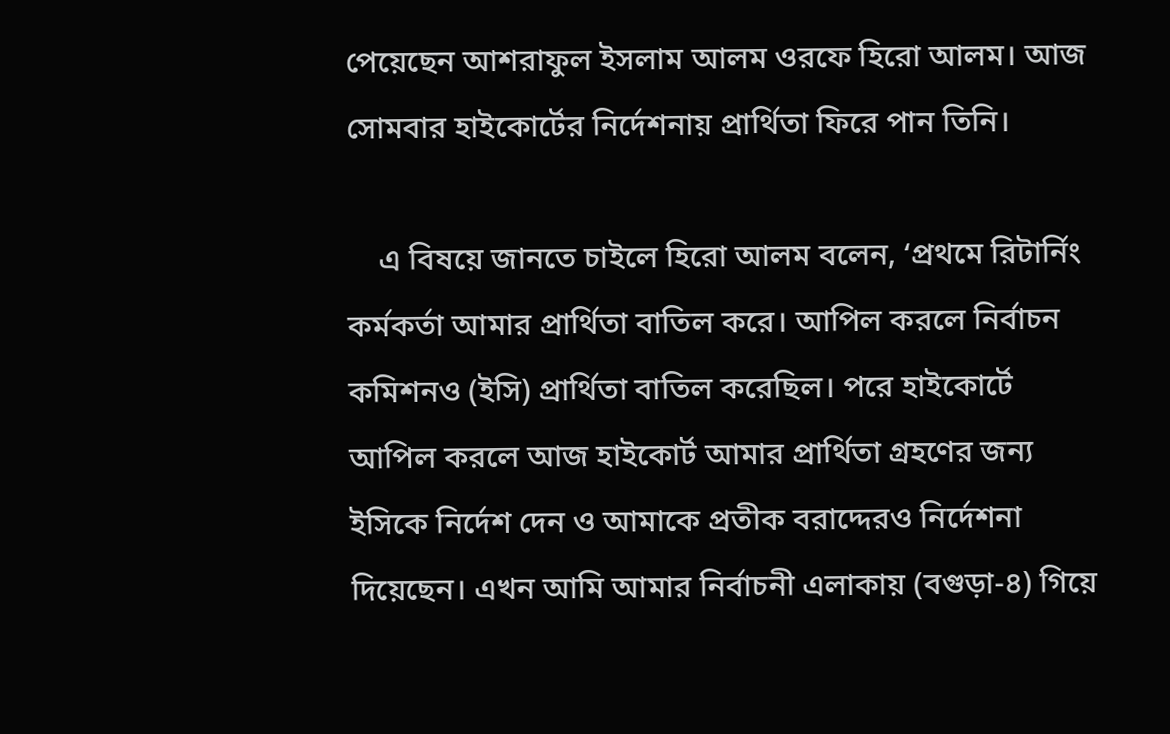পেয়েছেন আশরাফুল ইসলাম আলম ওরফে হিরো আলম। আজ সোমবার হাইকোর্টের নির্দেশনায় প্রার্থিতা ফিরে পান তিনি।

    এ বিষয়ে জানতে চাইলে হিরো আলম বলেন, ‘প্রথমে রিটার্নিং কর্মকর্তা আমার প্রার্থিতা বাতিল করে। আপিল করলে নির্বাচন কমিশনও (ইসি) প্রার্থিতা বাতিল করেছিল। পরে হাইকোর্টে আপিল করলে আজ হাইকোর্ট আমার প্রার্থিতা গ্রহণের জন্য ইসিকে নির্দেশ দেন ও আমাকে প্রতীক বরাদ্দেরও নির্দেশনা দিয়েছেন। এখন আমি আমার নির্বাচনী এলাকায় (বগুড়া-৪) গিয়ে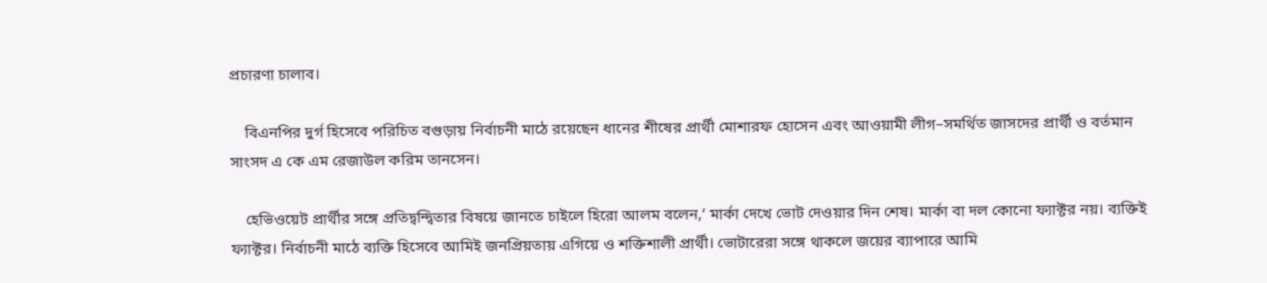প্রচারণা চালাব।

    বিএনপির দুর্গ হিসেবে পরিচিত বগুড়ায় নির্বাচনী মাঠে রয়েছেন ধানের শীষের প্রার্থী মোশারফ হোসেন এবং আওয়ামী লীগ–সমর্থিত জাসদের প্রার্থী ও বর্তমান সাংসদ এ কে এম রেজাউল করিম তানসেন।

    হেভিওয়েট প্রার্থীর সঙ্গে প্রতিদ্বন্দ্বিতার বিষয়ে জানতে চাইলে হিরো আলম বলেন,‘ মার্কা দেখে ভোট দেওয়ার দিন শেষ। মার্কা বা দল কোনো ফ্যাক্টর নয়। ব্যক্তিই ফ্যাক্টর। নির্বাচনী মাঠে ব্যক্তি হিসেবে আমিই জনপ্রিয়তায় এগিয়ে ও শক্তিশালী প্রার্থী। ভোটারেরা সঙ্গে থাকলে জয়ের ব্যাপারে আমি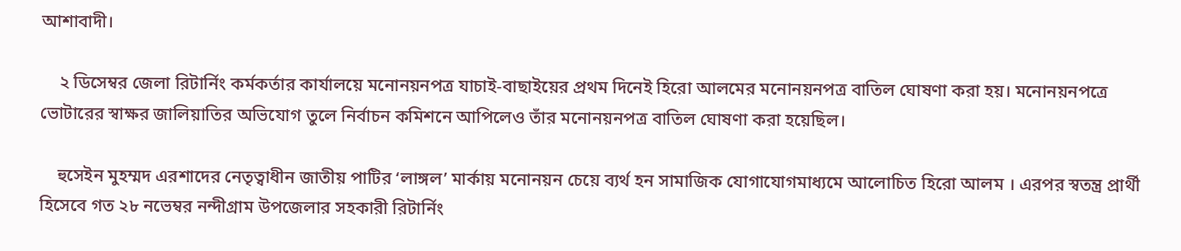আশাবাদী।

    ২ ডিসেম্বর জেলা রিটার্নিং কর্মকর্তার কার্যালয়ে মনোনয়নপত্র যাচাই-বাছাইয়ের প্রথম দিনেই হিরো আলমের মনোনয়নপত্র বাতিল ঘোষণা করা হয়। মনোনয়নপত্রে ভোটারের স্বাক্ষর জালিয়াতির অভিযোগ তুলে নির্বাচন কমিশনে আপিলেও তাঁর মনোনয়নপত্র বাতিল ঘোষণা করা হয়েছিল।

    হুসেইন মুহম্মদ এরশাদের নেতৃত্বাধীন জাতীয় পাটির ‘লাঙ্গল’ মার্কায় মনোনয়ন চেয়ে ব্যর্থ হন সামাজিক যোগাযোগমাধ্যমে আলোচিত হিরো আলম । এরপর স্বতন্ত্র প্রার্থী হিসেবে গত ২৮ নভেম্বর নন্দীগ্রাম উপজেলার সহকারী রিটার্নিং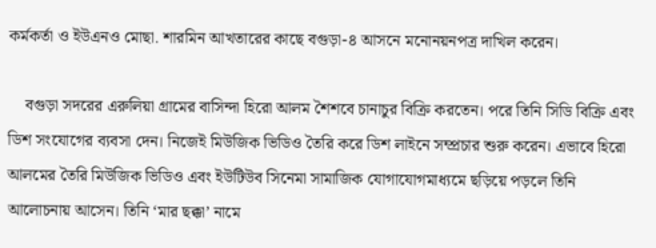কর্মকর্তা ও ইউএনও মোছা. শারমিন আখতারের কাছে বগুড়া-৪ আসনে মনোনয়নপত্র দাখিল করেন।

    বগুড়া সদরের এরুলিয়া গ্রামের বাসিন্দা হিরো আলম শৈশবে চানাচুর বিক্রি করতেন। পরে তিনি সিডি বিক্রি এবং ডিশ সংযোগের ব্যবসা দেন। নিজেই মিউজিক ভিডিও তৈরি করে ডিশ লাইনে সম্প্রচার শুরু করেন। এভাবে হিরো আলমের তৈরি মিউজিক ভিডিও এবং ইউটিউব সিনেমা সামাজিক যোগাযোগমাধ্যমে ছড়িয়ে পড়লে তিনি আলোচনায় আসেন। তিনি ‘মার ছক্কা’ নামে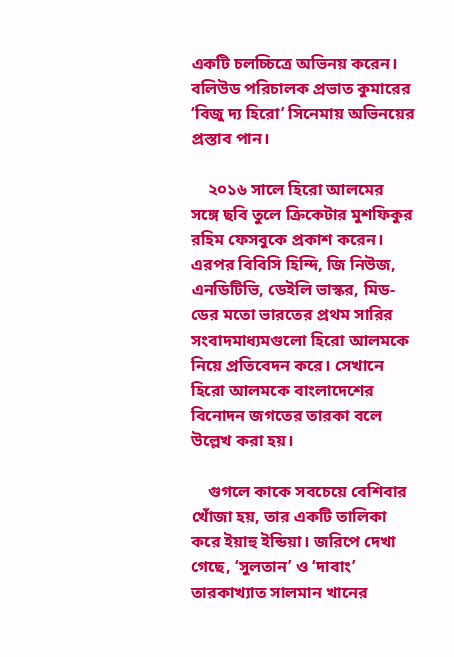একটি চলচ্চিত্রে অভিনয় করেন। বলিউড পরিচালক প্রভাত কুমারের ‘বিজু দ্য হিরো’ সিনেমায় অভিনয়ের প্রস্তাব পান।

    ২০১৬ সালে হিরো আলমের সঙ্গে ছবি তুলে ক্রিকেটার মুশফিকুর রহিম ফেসবুকে প্রকাশ করেন। এরপর বিবিসি হিন্দি, জি নিউজ, এনডিটিভি, ডেইলি ভাস্কর, মিড-ডের মতো ভারতের প্রথম সারির সংবাদমাধ্যমগুলো হিরো আলমকে নিয়ে প্রতিবেদন করে। সেখানে হিরো আলমকে বাংলাদেশের বিনোদন জগতের তারকা বলে উল্লেখ করা হয়।

    গুগলে কাকে সবচেয়ে বেশিবার খোঁজা হয়, তার একটি তালিকা করে ইয়াহু ইন্ডিয়া। জরিপে দেখা গেছে, ‘সুলতান’ ও ‘দাবাং’ তারকাখ্যাত সালমান খানের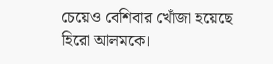চেয়েও বেশিবার খোঁজা হয়েছে হিরো আলমকে।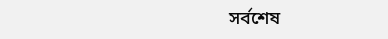সর্বশেষ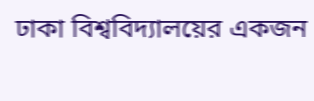ঢাকা বিশ্ববিদ্যালয়ের একজন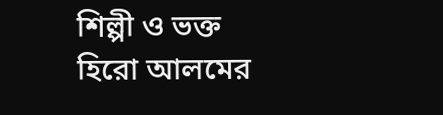শিল্পী ও ভক্ত হিরো আলমের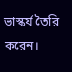ভাস্কর্য তৈরি করেন।